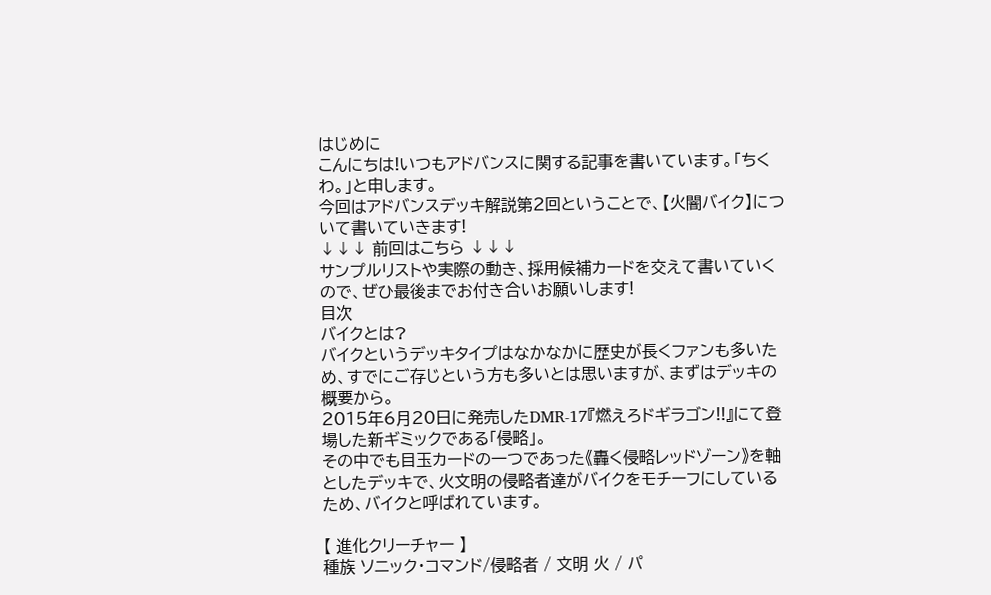はじめに
こんにちは!いつもアドバンスに関する記事を書いています。「ちくわ。」と申します。
今回はアドバンスデッキ解説第2回ということで、【火闇バイク】について書いていきます!
↓↓↓ 前回はこちら ↓↓↓
サンプルリストや実際の動き、採用候補カードを交えて書いていくので、ぜひ最後までお付き合いお願いします!
目次
バイクとは?
バイクというデッキタイプはなかなかに歴史が長くファンも多いため、すでにご存じという方も多いとは思いますが、まずはデッキの概要から。
2015年6月20日に発売したDMR-17『燃えろドギラゴン!!』にて登場した新ギミックである「侵略」。
その中でも目玉カードの一つであった《轟く侵略レッドゾーン》を軸としたデッキで、火文明の侵略者達がバイクをモチーフにしているため、バイクと呼ばれています。

【 進化クリーチャー 】
種族 ソニック・コマンド/侵略者 / 文明 火 / パ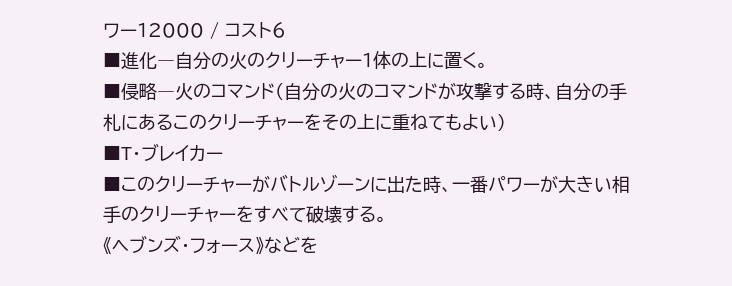ワー12000 / コスト6
■進化―自分の火のクリーチャー1体の上に置く。
■侵略―火のコマンド(自分の火のコマンドが攻撃する時、自分の手札にあるこのクリーチャーをその上に重ねてもよい)
■T・ブレイカー
■このクリーチャーがバトルゾーンに出た時、一番パワーが大きい相手のクリーチャーをすべて破壊する。
《ヘブンズ・フォース》などを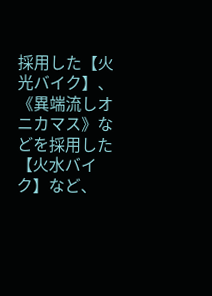採用した【火光バイク】、《異端流しオニカマス》などを採用した【火水バイク】など、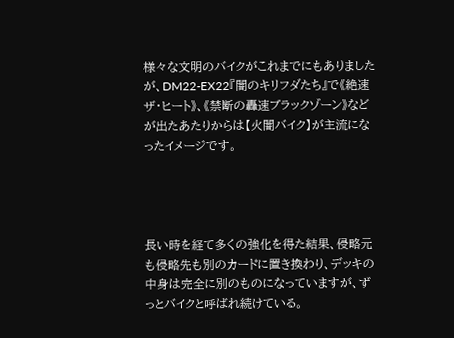様々な文明のバイクがこれまでにもありましたが、DM22-EX22『闇のキリフダたち』で《絶速ザ・ヒート》、《禁断の轟速ブラックゾーン》などが出たあたりからは【火闇バイク】が主流になったイメージです。




長い時を経て多くの強化を得た結果、侵略元も侵略先も別のカードに置き換わり、デッキの中身は完全に別のものになっていますが、ずっとバイクと呼ばれ続けている。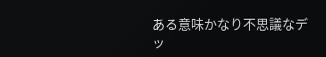ある意味かなり不思議なデッ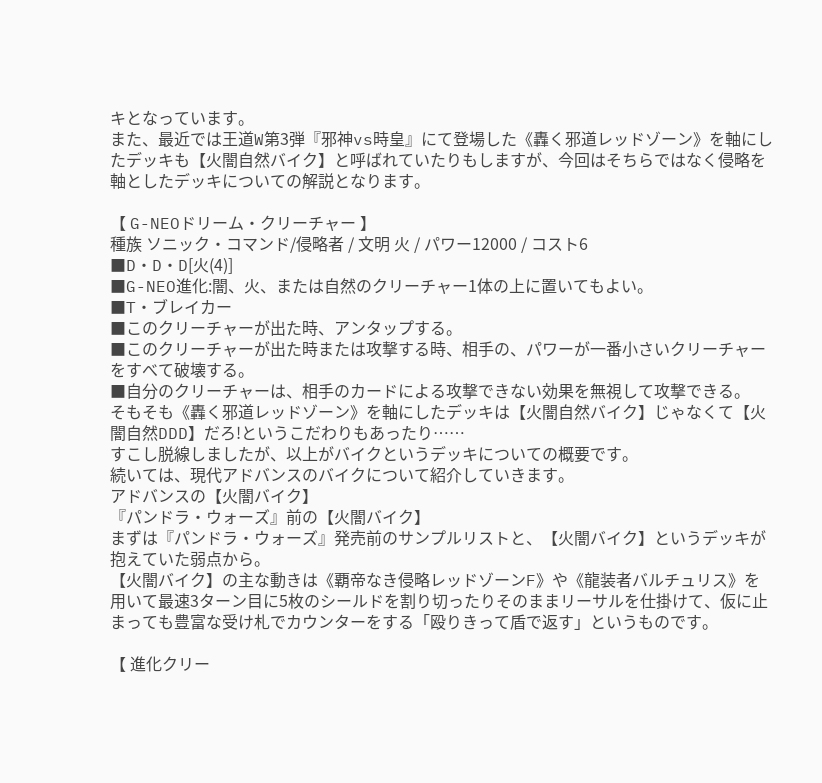キとなっています。
また、最近では王道W第3弾『邪神vs時皇』にて登場した《轟く邪道レッドゾーン》を軸にしたデッキも【火闇自然バイク】と呼ばれていたりもしますが、今回はそちらではなく侵略を軸としたデッキについての解説となります。

【 G-NEOドリーム・クリーチャー 】
種族 ソニック・コマンド/侵略者 / 文明 火 / パワー12000 / コスト6
■D・D・D[火(4)]
■G-NEO進化:闇、火、または自然のクリーチャー1体の上に置いてもよい。
■T・ブレイカー
■このクリーチャーが出た時、アンタップする。
■このクリーチャーが出た時または攻撃する時、相手の、パワーが一番小さいクリーチャーをすべて破壊する。
■自分のクリーチャーは、相手のカードによる攻撃できない効果を無視して攻撃できる。
そもそも《轟く邪道レッドゾーン》を軸にしたデッキは【火闇自然バイク】じゃなくて【火闇自然DDD】だろ!というこだわりもあったり……
すこし脱線しましたが、以上がバイクというデッキについての概要です。
続いては、現代アドバンスのバイクについて紹介していきます。
アドバンスの【火闇バイク】
『パンドラ・ウォーズ』前の【火闇バイク】
まずは『パンドラ・ウォーズ』発売前のサンプルリストと、【火闇バイク】というデッキが抱えていた弱点から。
【火闇バイク】の主な動きは《覇帝なき侵略レッドゾーンF》や《龍装者バルチュリス》を用いて最速3ターン目に5枚のシールドを割り切ったりそのままリーサルを仕掛けて、仮に止まっても豊富な受け札でカウンターをする「殴りきって盾で返す」というものです。

【 進化クリー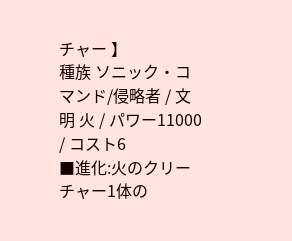チャー 】
種族 ソニック・コマンド/侵略者 / 文明 火 / パワー11000 / コスト6
■進化:火のクリーチャー1体の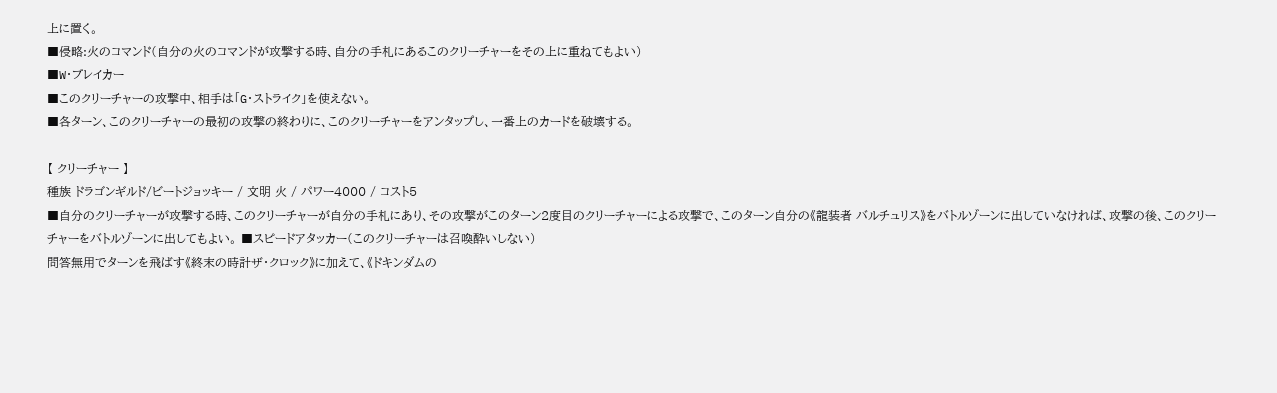上に置く。
■侵略:火のコマンド(自分の火のコマンドが攻撃する時、自分の手札にあるこのクリーチャーをその上に重ねてもよい)
■W・ブレイカー
■このクリーチャーの攻撃中、相手は「G・ストライク」を使えない。
■各ターン、このクリーチャーの最初の攻撃の終わりに、このクリーチャーをアンタップし、一番上のカードを破壊する。

【 クリーチャー 】
種族 ドラゴンギルド/ビートジョッキー / 文明 火 / パワー4000 / コスト5
■自分のクリーチャーが攻撃する時、このクリーチャーが自分の手札にあり、その攻撃がこのターン2度目のクリーチャーによる攻撃で、このターン自分の《龍装者 バルチュリス》をバトルゾーンに出していなければ、攻撃の後、このクリーチャーをバトルゾーンに出してもよい。 ■スピードアタッカー(このクリーチャーは召喚酔いしない)
問答無用でターンを飛ばす《終末の時計ザ・クロック》に加えて、《ドキンダムの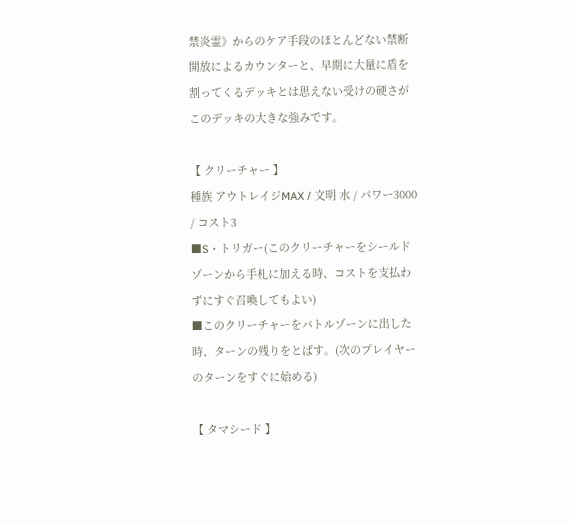禁炎霊》からのケア手段のほとんどない禁断開放によるカウンターと、早期に大量に盾を割ってくるデッキとは思えない受けの硬さがこのデッキの大きな強みです。

【 クリーチャー 】
種族 アウトレイジMAX / 文明 水 / パワー3000 / コスト3
■S・トリガー(このクリーチャーをシールドゾーンから手札に加える時、コストを支払わずにすぐ召喚してもよい)
■このクリーチャーをバトルゾーンに出した時、ターンの残りをとばす。(次のプレイヤーのターンをすぐに始める)

【 タマシード 】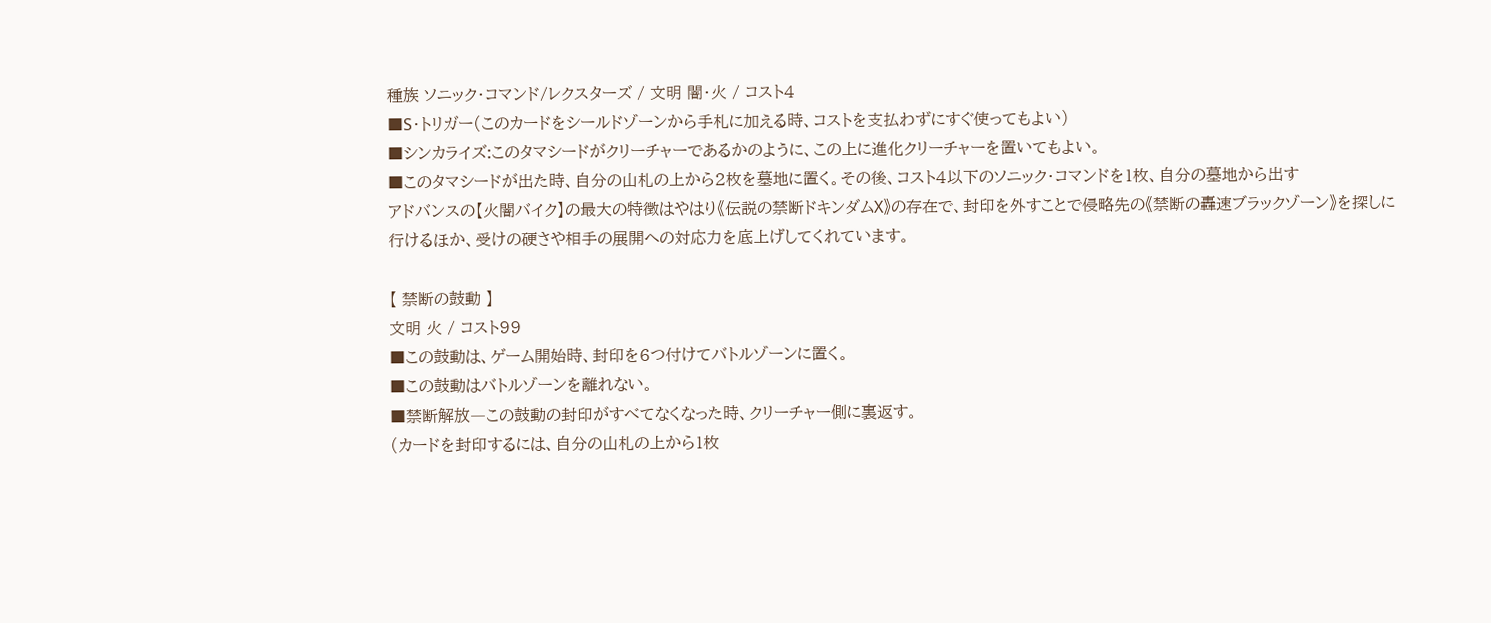種族 ソニック・コマンド/レクスターズ / 文明 闇・火 / コスト4
■S・トリガー(このカードをシールドゾーンから手札に加える時、コストを支払わずにすぐ使ってもよい)
■シンカライズ:このタマシードがクリーチャーであるかのように、この上に進化クリーチャーを置いてもよい。
■このタマシードが出た時、自分の山札の上から2枚を墓地に置く。その後、コスト4以下のソニック・コマンドを1枚、自分の墓地から出す
アドバンスの【火闇バイク】の最大の特徴はやはり《伝説の禁断ドキンダムX》の存在で、封印を外すことで侵略先の《禁断の轟速ブラックゾーン》を探しに行けるほか、受けの硬さや相手の展開への対応力を底上げしてくれています。

【 禁断の鼓動 】
文明 火 / コスト99
■この鼓動は、ゲーム開始時、封印を6つ付けてバトルゾーンに置く。
■この鼓動はバトルゾーンを離れない。
■禁断解放―この鼓動の封印がすべてなくなった時、クリーチャー側に裏返す。
(カードを封印するには、自分の山札の上から1枚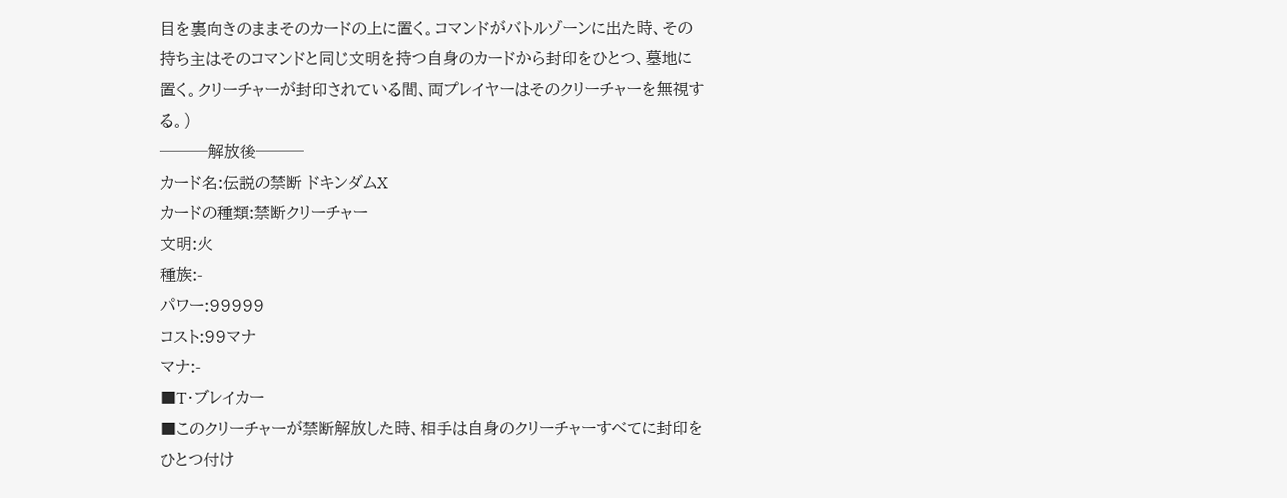目を裏向きのままそのカードの上に置く。コマンドがバトルゾーンに出た時、その持ち主はそのコマンドと同じ文明を持つ自身のカードから封印をひとつ、墓地に置く。クリーチャーが封印されている間、両プレイヤーはそのクリーチャーを無視する。)
───解放後───
カード名:伝説の禁断 ドキンダムX
カードの種類:禁断クリーチャー
文明:火
種族:-
パワー:99999
コスト:99マナ
マナ:-
■T・ブレイカー
■このクリーチャーが禁断解放した時、相手は自身のクリーチャーすべてに封印をひとつ付け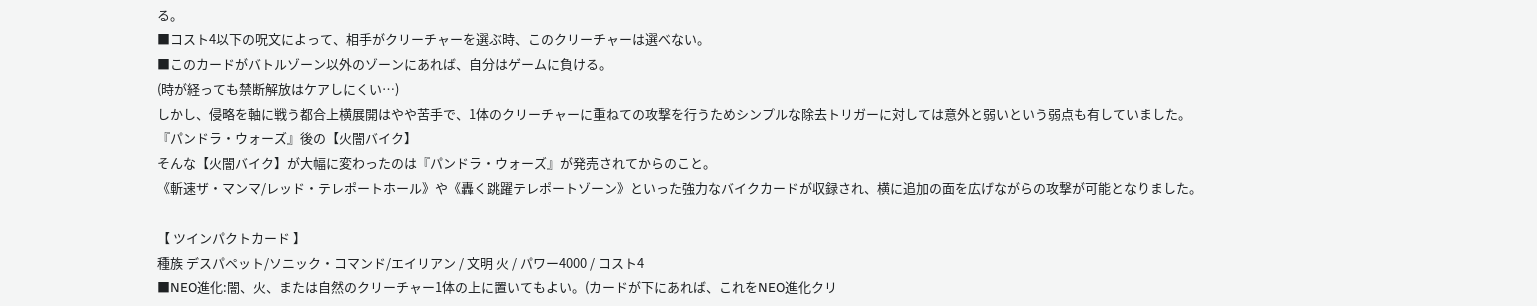る。
■コスト4以下の呪文によって、相手がクリーチャーを選ぶ時、このクリーチャーは選べない。
■このカードがバトルゾーン以外のゾーンにあれば、自分はゲームに負ける。
(時が経っても禁断解放はケアしにくい…)
しかし、侵略を軸に戦う都合上横展開はやや苦手で、1体のクリーチャーに重ねての攻撃を行うためシンプルな除去トリガーに対しては意外と弱いという弱点も有していました。
『パンドラ・ウォーズ』後の【火闇バイク】
そんな【火闇バイク】が大幅に変わったのは『パンドラ・ウォーズ』が発売されてからのこと。
《斬速ザ・マンマ/レッド・テレポートホール》や《轟く跳躍テレポートゾーン》といった強力なバイクカードが収録され、横に追加の面を広げながらの攻撃が可能となりました。

【 ツインパクトカード 】
種族 デスパペット/ソニック・コマンド/エイリアン / 文明 火 / パワー4000 / コスト4
■NEO進化:闇、火、または自然のクリーチャー1体の上に置いてもよい。(カードが下にあれば、これをNEO進化クリ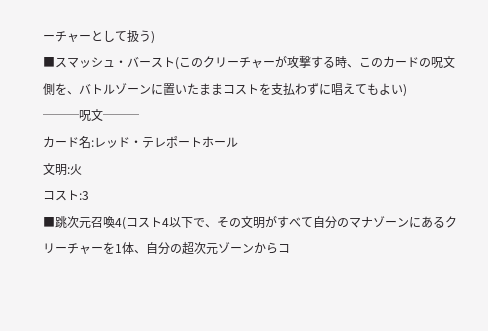ーチャーとして扱う)
■スマッシュ・バースト(このクリーチャーが攻撃する時、このカードの呪文側を、バトルゾーンに置いたままコストを支払わずに唱えてもよい)
───呪文───
カード名:レッド・テレポートホール
文明:火
コスト:3
■跳次元召喚4(コスト4以下で、その文明がすべて自分のマナゾーンにあるクリーチャーを1体、自分の超次元ゾーンからコ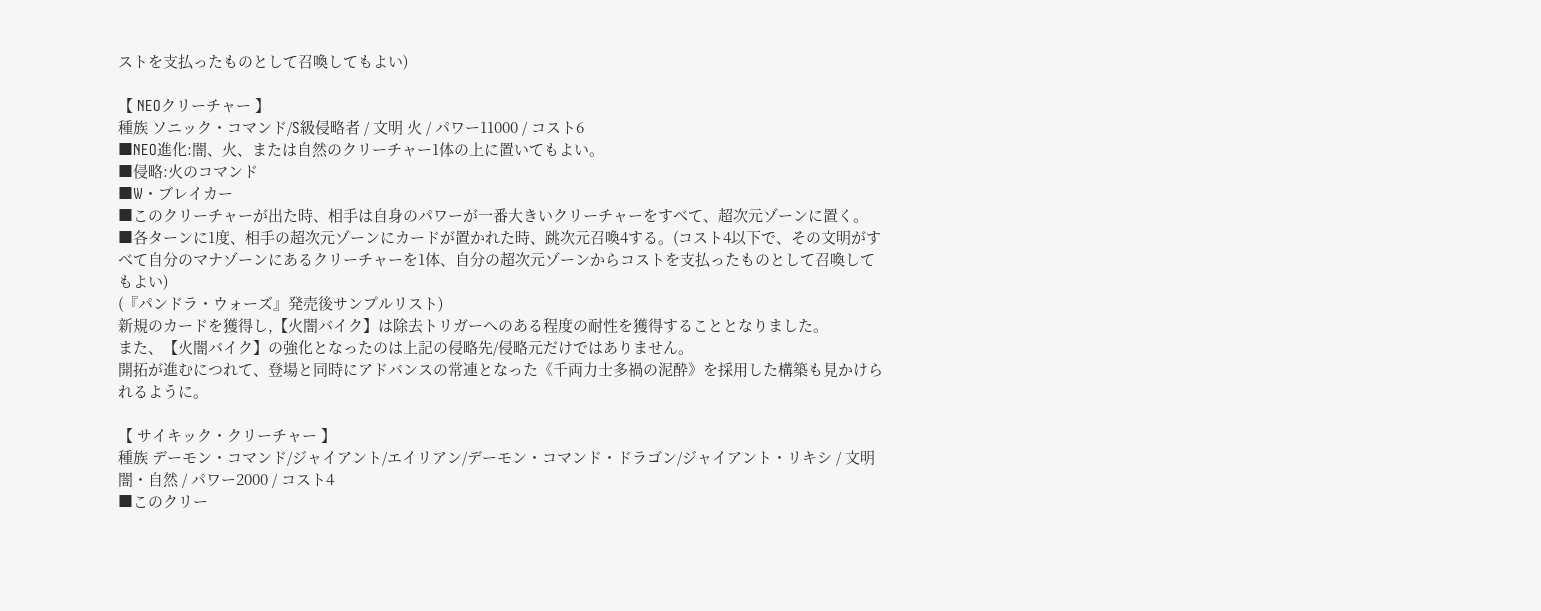ストを支払ったものとして召喚してもよい)

【 NEOクリーチャー 】
種族 ソニック・コマンド/S級侵略者 / 文明 火 / パワー11000 / コスト6
■NEO進化:闇、火、または自然のクリーチャー1体の上に置いてもよい。
■侵略:火のコマンド
■W・ブレイカー
■このクリーチャーが出た時、相手は自身のパワーが一番大きいクリーチャーをすべて、超次元ゾーンに置く。
■各ターンに1度、相手の超次元ゾーンにカードが置かれた時、跳次元召喚4する。(コスト4以下で、その文明がすべて自分のマナゾーンにあるクリーチャーを1体、自分の超次元ゾーンからコストを支払ったものとして召喚してもよい)
(『パンドラ・ウォーズ』発売後サンプルリスト)
新規のカードを獲得し,【火闇バイク】は除去トリガーへのある程度の耐性を獲得することとなりました。
また、【火闇バイク】の強化となったのは上記の侵略先/侵略元だけではありません。
開拓が進むにつれて、登場と同時にアドバンスの常連となった《千両力士多禍の泥酔》を採用した構築も見かけられるように。

【 サイキック・クリーチャー 】
種族 デーモン・コマンド/ジャイアント/エイリアン/デーモン・コマンド・ドラゴン/ジャイアント・リキシ / 文明 闇・自然 / パワー2000 / コスト4
■このクリー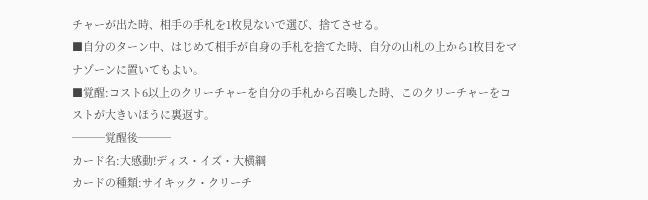チャーが出た時、相手の手札を1枚見ないで選び、捨てさせる。
■自分のターン中、はじめて相手が自身の手札を捨てた時、自分の山札の上から1枚目をマナゾーンに置いてもよい。
■覚醒:コスト6以上のクリーチャーを自分の手札から召喚した時、このクリーチャーをコストが大きいほうに裏返す。
───覚醒後───
カード名:大感動!ディス・イズ・大横綱
カードの種類:サイキック・クリーチ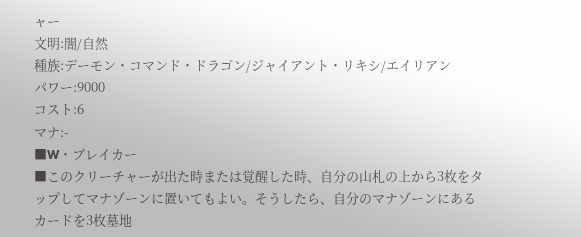ャー
文明:闇/自然
種族:デーモン・コマンド・ドラゴン/ジャイアント・リキシ/エイリアン
パワー:9000
コスト:6
マナ:-
■W・ブレイカー
■このクリーチャーが出た時または覚醒した時、自分の山札の上から3枚をタップしてマナゾーンに置いてもよい。そうしたら、自分のマナゾーンにあるカードを3枚墓地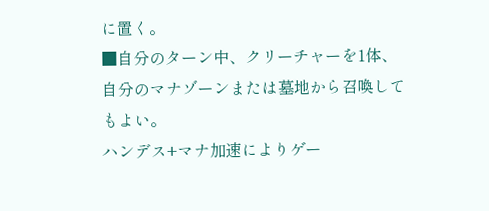に置く。
■自分のターン中、クリーチャーを1体、自分のマナゾーンまたは墓地から召喚してもよい。
ハンデス+マナ加速によりゲー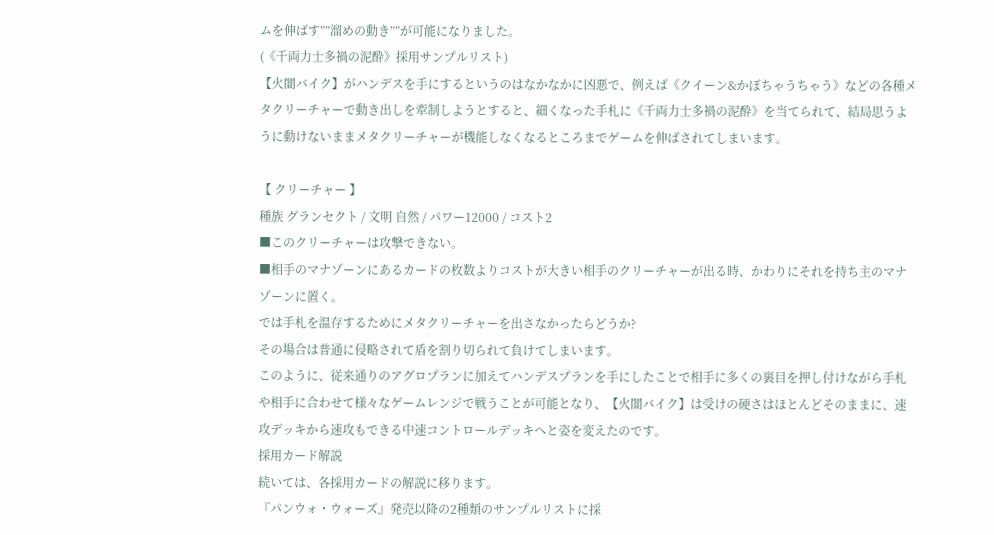ムを伸ばす””溜めの動き””が可能になりました。
(《千両力士多禍の泥酔》採用サンプルリスト)
【火闇バイク】がハンデスを手にするというのはなかなかに凶悪で、例えば《クイーン&かぼちゃうちゃう》などの各種メタクリーチャーで動き出しを牽制しようとすると、細くなった手札に《千両力士多禍の泥酔》を当てられて、結局思うように動けないままメタクリーチャーが機能しなくなるところまでゲームを伸ばされてしまいます。

【 クリーチャー 】
種族 グランセクト / 文明 自然 / パワー12000 / コスト2
■このクリーチャーは攻撃できない。
■相手のマナゾーンにあるカードの枚数よりコストが大きい相手のクリーチャーが出る時、かわりにそれを持ち主のマナゾーンに置く。
では手札を温存するためにメタクリーチャーを出さなかったらどうか?
その場合は普通に侵略されて盾を割り切られて負けてしまいます。
このように、従来通りのアグロプランに加えてハンデスプランを手にしたことで相手に多くの裏目を押し付けながら手札や相手に合わせて様々なゲームレンジで戦うことが可能となり、【火闇バイク】は受けの硬さはほとんどそのままに、速攻デッキから速攻もできる中速コントロールデッキへと姿を変えたのです。
採用カード解説
続いては、各採用カードの解説に移ります。
『パンウォ・ウォーズ』発売以降の2種類のサンプルリストに採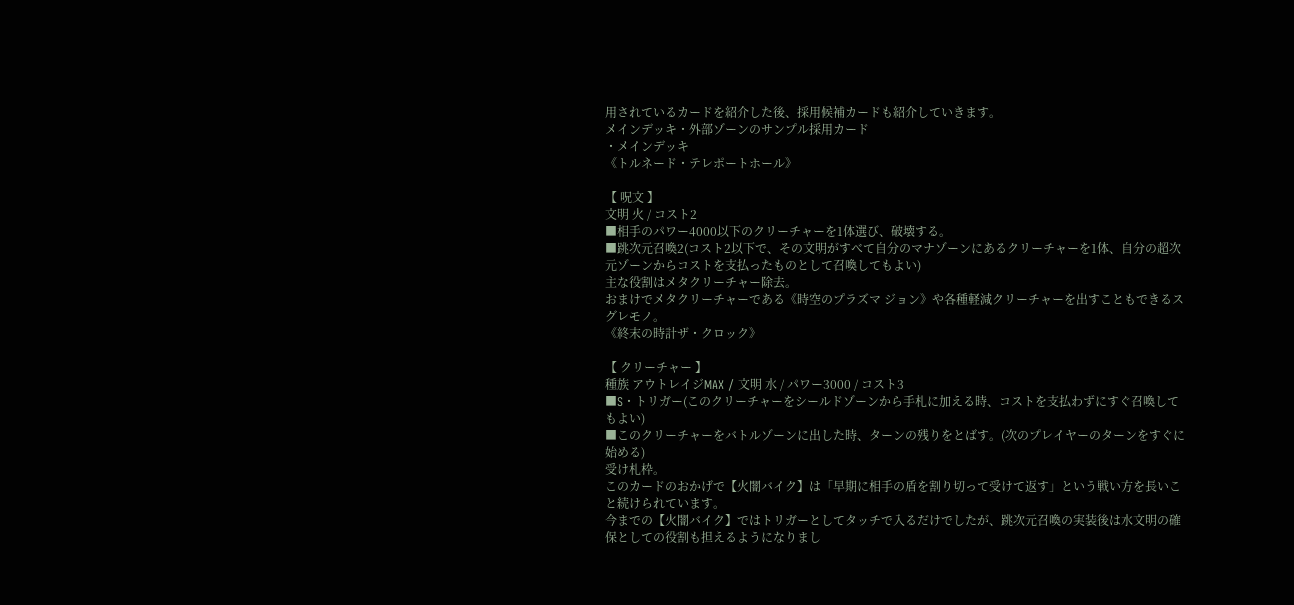用されているカードを紹介した後、採用候補カードも紹介していきます。
メインデッキ・外部ゾーンのサンプル採用カード
・メインデッキ
《トルネード・テレポートホール》

【 呪文 】
文明 火 / コスト2
■相手のパワー4000以下のクリーチャーを1体選び、破壊する。
■跳次元召喚2(コスト2以下で、その文明がすべて自分のマナゾーンにあるクリーチャーを1体、自分の超次元ゾーンからコストを支払ったものとして召喚してもよい)
主な役割はメタクリーチャー除去。
おまけでメタクリーチャーである《時空のプラズマ ジョン》や各種軽減クリーチャーを出すこともできるスグレモノ。
《終末の時計ザ・クロック》

【 クリーチャー 】
種族 アウトレイジMAX / 文明 水 / パワー3000 / コスト3
■S・トリガー(このクリーチャーをシールドゾーンから手札に加える時、コストを支払わずにすぐ召喚してもよい)
■このクリーチャーをバトルゾーンに出した時、ターンの残りをとばす。(次のプレイヤーのターンをすぐに始める)
受け札枠。
このカードのおかげで【火闇バイク】は「早期に相手の盾を割り切って受けて返す」という戦い方を長いこと続けられています。
今までの【火闇バイク】ではトリガーとしてタッチで入るだけでしたが、跳次元召喚の実装後は水文明の確保としての役割も担えるようになりまし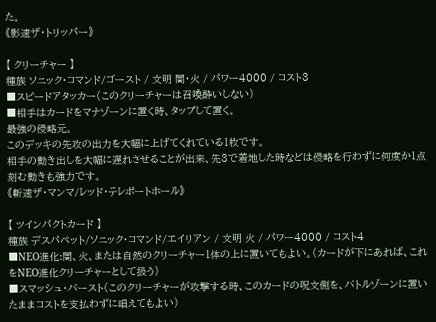た。
《影速ザ・トリッパー》

【 クリーチャー 】
種族 ソニック・コマンド/ゴースト / 文明 闇・火 / パワー4000 / コスト3
■スピードアタッカー(このクリーチャーは召喚酔いしない)
■相手はカードをマナゾーンに置く時、タップして置く。
最強の侵略元。
このデッキの先攻の出力を大幅に上げてくれている1枚です。
相手の動き出しを大幅に遅れさせることが出来、先3で着地した時などは侵略を行わずに何度か1点刻む動きも強力です。
《斬速ザ・マンマ/レッド・テレポートホール》

【 ツインパクトカード 】
種族 デスパペット/ソニック・コマンド/エイリアン / 文明 火 / パワー4000 / コスト4
■NEO進化:闇、火、または自然のクリーチャー1体の上に置いてもよい。(カードが下にあれば、これをNEO進化クリーチャーとして扱う)
■スマッシュ・バースト(このクリーチャーが攻撃する時、このカードの呪文側を、バトルゾーンに置いたままコストを支払わずに唱えてもよい)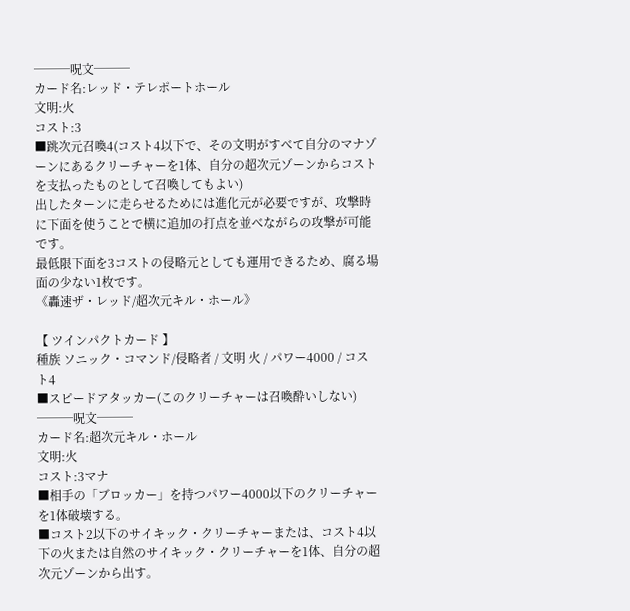───呪文───
カード名:レッド・テレポートホール
文明:火
コスト:3
■跳次元召喚4(コスト4以下で、その文明がすべて自分のマナゾーンにあるクリーチャーを1体、自分の超次元ゾーンからコストを支払ったものとして召喚してもよい)
出したターンに走らせるためには進化元が必要ですが、攻撃時に下面を使うことで横に追加の打点を並べながらの攻撃が可能です。
最低限下面を3コストの侵略元としても運用できるため、腐る場面の少ない1枚です。
《轟速ザ・レッド/超次元キル・ホール》

【 ツインパクトカード 】
種族 ソニック・コマンド/侵略者 / 文明 火 / パワー4000 / コスト4
■スピードアタッカー(このクリーチャーは召喚酔いしない)
───呪文───
カード名:超次元キル・ホール
文明:火
コスト:3マナ
■相手の「ブロッカー」を持つパワー4000以下のクリーチャーを1体破壊する。
■コスト2以下のサイキック・クリーチャーまたは、コスト4以下の火または自然のサイキック・クリーチャーを1体、自分の超次元ゾーンから出す。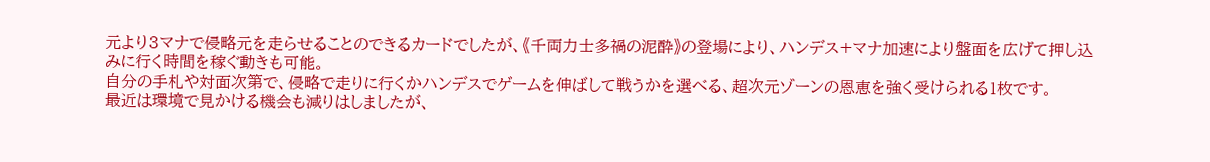元より3マナで侵略元を走らせることのできるカードでしたが、《千両力士多禍の泥酔》の登場により、ハンデス+マナ加速により盤面を広げて押し込みに行く時間を稼ぐ動きも可能。
自分の手札や対面次第で、侵略で走りに行くかハンデスでゲームを伸ばして戦うかを選べる、超次元ゾーンの恩恵を強く受けられる1枚です。
最近は環境で見かける機会も減りはしましたが、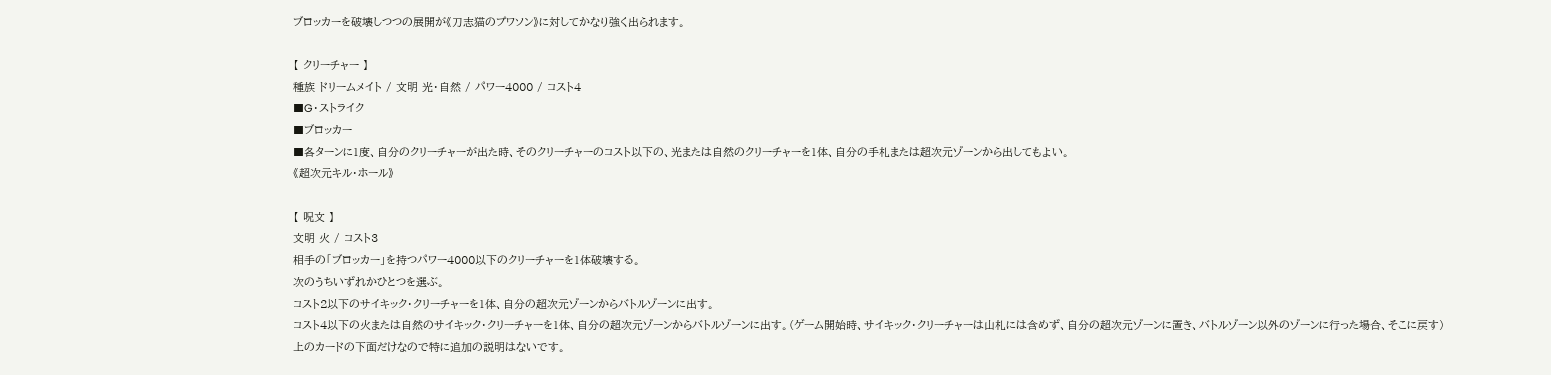ブロッカーを破壊しつつの展開が《刀志猫のプワソン》に対してかなり強く出られます。

【 クリーチャー 】
種族 ドリームメイト / 文明 光・自然 / パワー4000 / コスト4
■G・ストライク
■ブロッカー
■各ターンに1度、自分のクリーチャーが出た時、そのクリーチャーのコスト以下の、光または自然のクリーチャーを1体、自分の手札または超次元ゾーンから出してもよい。
《超次元キル・ホール》

【 呪文 】
文明 火 / コスト3
相手の「ブロッカー」を持つパワー4000以下のクリーチャーを1体破壊する。
次のうちいずれかひとつを選ぶ。
コスト2以下のサイキック・クリーチャーを1体、自分の超次元ゾーンからバトルゾーンに出す。
コスト4以下の火または自然のサイキック・クリーチャーを1体、自分の超次元ゾーンからバトルゾーンに出す。(ゲーム開始時、サイキック・クリーチャーは山札には含めず、自分の超次元ゾーンに置き、バトルゾーン以外のゾーンに行った場合、そこに戻す)
上のカードの下面だけなので特に追加の説明はないです。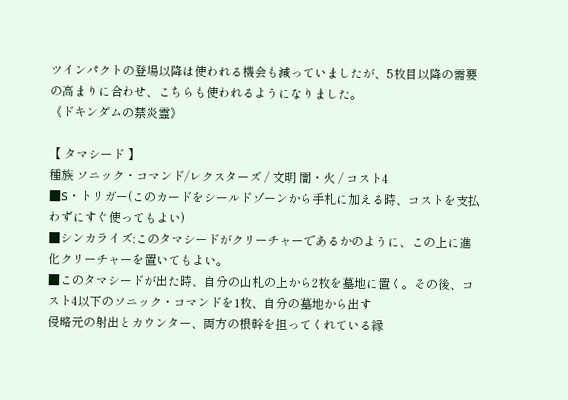ツインパクトの登場以降は使われる機会も減っていましたが、5枚目以降の需要の高まりに合わせ、こちらも使われるようになりました。
《ドキンダムの禁炎霊》

【 タマシード 】
種族 ソニック・コマンド/レクスターズ / 文明 闇・火 / コスト4
■S・トリガー(このカードをシールドゾーンから手札に加える時、コストを支払わずにすぐ使ってもよい)
■シンカライズ:このタマシードがクリーチャーであるかのように、この上に進化クリーチャーを置いてもよい。
■このタマシードが出た時、自分の山札の上から2枚を墓地に置く。その後、コスト4以下のソニック・コマンドを1枚、自分の墓地から出す
侵略元の射出とカウンター、両方の根幹を担ってくれている縁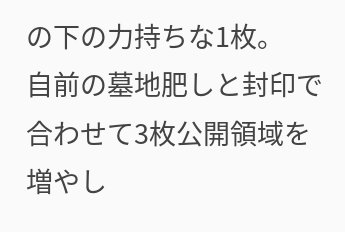の下の力持ちな1枚。
自前の墓地肥しと封印で合わせて3枚公開領域を増やし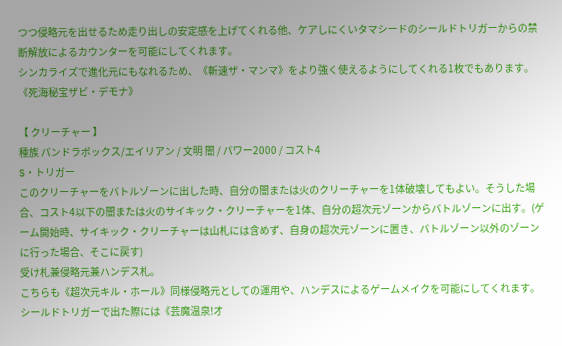つつ侵略元を出せるため走り出しの安定感を上げてくれる他、ケアしにくいタマシードのシールドトリガーからの禁断解放によるカウンターを可能にしてくれます。
シンカライズで進化元にもなれるため、《斬速ザ・マンマ》をより強く使えるようにしてくれる1枚でもあります。
《死海秘宝ザビ・デモナ》

【 クリーチャー 】
種族 パンドラボックス/エイリアン / 文明 闇 / パワー2000 / コスト4
S・トリガー
このクリーチャーをバトルゾーンに出した時、自分の闇または火のクリーチャーを1体破壊してもよい。そうした場合、コスト4以下の闇または火のサイキック・クリーチャーを1体、自分の超次元ゾーンからバトルゾーンに出す。(ゲーム開始時、サイキック・クリーチャーは山札には含めず、自身の超次元ゾーンに置き、バトルゾーン以外のゾーンに行った場合、そこに戻す)
受け札兼侵略元兼ハンデス札。
こちらも《超次元キル・ホール》同様侵略元としての運用や、ハンデスによるゲームメイクを可能にしてくれます。
シールドトリガーで出た際には《芸魔温泉!オ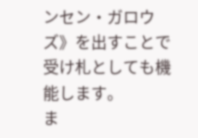ンセン・ガロウズ》を出すことで受け札としても機能します。
ま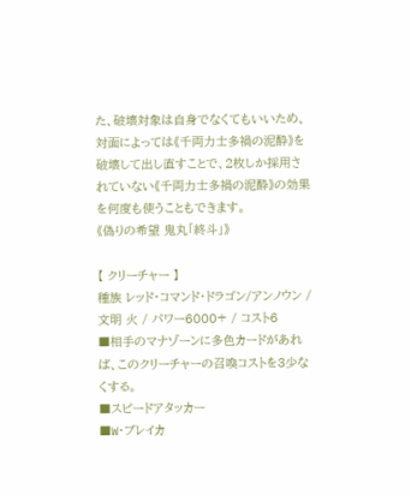た、破壊対象は自身でなくてもいいため、対面によっては《千両力士多禍の泥酔》を破壊して出し直すことで、2枚しか採用されていない《千両力士多禍の泥酔》の効果を何度も使うこともできます。
《偽りの希望 鬼丸「終斗」》

【 クリーチャー 】
種族 レッド・コマンド・ドラゴン/アンノウン / 文明 火 / パワー6000+ / コスト6
■相手のマナゾーンに多色カードがあれば、このクリーチャーの召喚コストを3少なくする。
■スピードアタッカー
■W・ブレイカ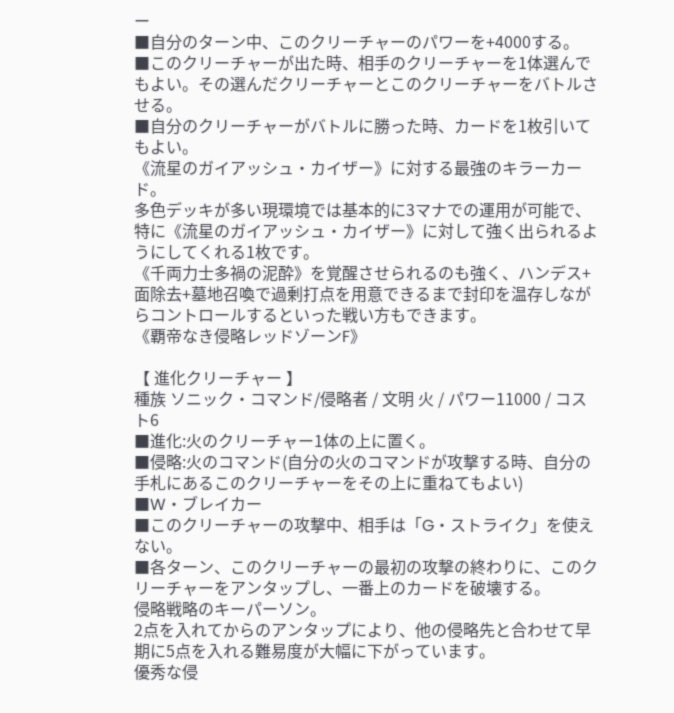ー
■自分のターン中、このクリーチャーのパワーを+4000する。
■このクリーチャーが出た時、相手のクリーチャーを1体選んでもよい。その選んだクリーチャーとこのクリーチャーをバトルさせる。
■自分のクリーチャーがバトルに勝った時、カードを1枚引いてもよい。
《流星のガイアッシュ・カイザー》に対する最強のキラーカード。
多色デッキが多い現環境では基本的に3マナでの運用が可能で、特に《流星のガイアッシュ・カイザー》に対して強く出られるようにしてくれる1枚です。
《千両力士多禍の泥酔》を覚醒させられるのも強く、ハンデス+面除去+墓地召喚で過剰打点を用意できるまで封印を温存しながらコントロールするといった戦い方もできます。
《覇帝なき侵略レッドゾーンF》

【 進化クリーチャー 】
種族 ソニック・コマンド/侵略者 / 文明 火 / パワー11000 / コスト6
■進化:火のクリーチャー1体の上に置く。
■侵略:火のコマンド(自分の火のコマンドが攻撃する時、自分の手札にあるこのクリーチャーをその上に重ねてもよい)
■W・ブレイカー
■このクリーチャーの攻撃中、相手は「G・ストライク」を使えない。
■各ターン、このクリーチャーの最初の攻撃の終わりに、このクリーチャーをアンタップし、一番上のカードを破壊する。
侵略戦略のキーパーソン。
2点を入れてからのアンタップにより、他の侵略先と合わせて早期に5点を入れる難易度が大幅に下がっています。
優秀な侵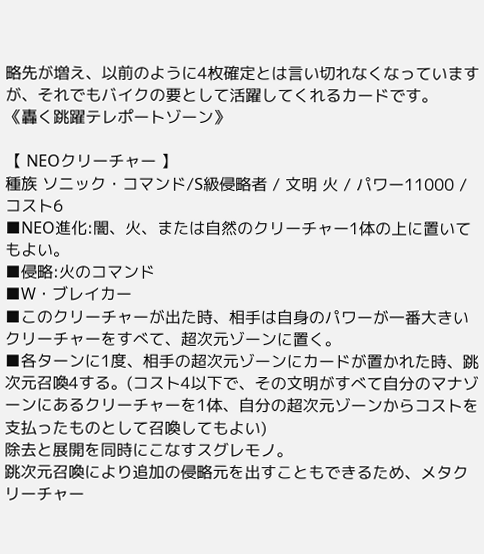略先が増え、以前のように4枚確定とは言い切れなくなっていますが、それでもバイクの要として活躍してくれるカードです。
《轟く跳躍テレポートゾーン》

【 NEOクリーチャー 】
種族 ソニック・コマンド/S級侵略者 / 文明 火 / パワー11000 / コスト6
■NEO進化:闇、火、または自然のクリーチャー1体の上に置いてもよい。
■侵略:火のコマンド
■W・ブレイカー
■このクリーチャーが出た時、相手は自身のパワーが一番大きいクリーチャーをすべて、超次元ゾーンに置く。
■各ターンに1度、相手の超次元ゾーンにカードが置かれた時、跳次元召喚4する。(コスト4以下で、その文明がすべて自分のマナゾーンにあるクリーチャーを1体、自分の超次元ゾーンからコストを支払ったものとして召喚してもよい)
除去と展開を同時にこなすスグレモノ。
跳次元召喚により追加の侵略元を出すこともできるため、メタクリーチャー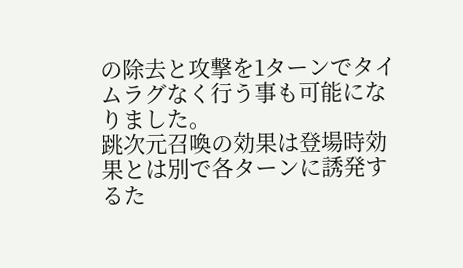の除去と攻撃を1ターンでタイムラグなく行う事も可能になりました。
跳次元召喚の効果は登場時効果とは別で各ターンに誘発するた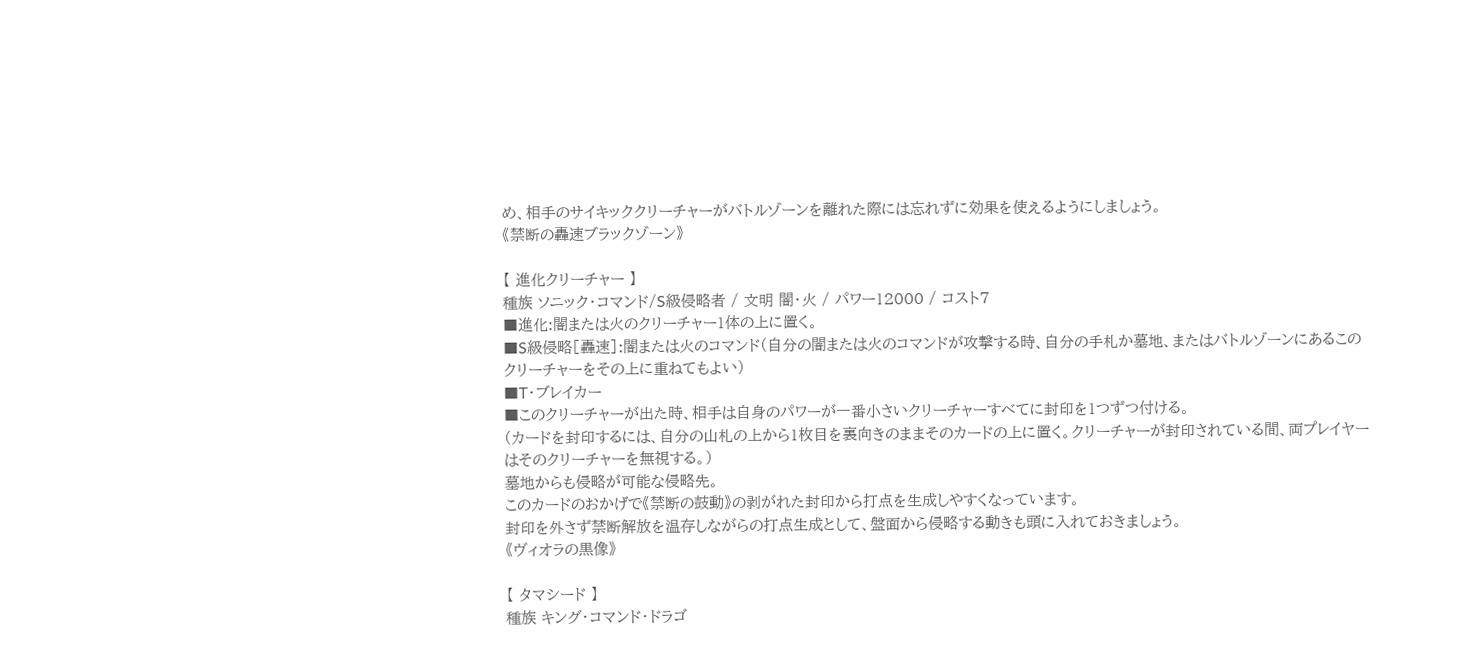め、相手のサイキッククリーチャーがバトルゾーンを離れた際には忘れずに効果を使えるようにしましょう。
《禁断の轟速ブラックゾーン》

【 進化クリーチャー 】
種族 ソニック・コマンド/S級侵略者 / 文明 闇・火 / パワー12000 / コスト7
■進化:闇または火のクリーチャー1体の上に置く。
■S級侵略[轟速]:闇または火のコマンド(自分の闇または火のコマンドが攻撃する時、自分の手札か墓地、またはバトルゾーンにあるこのクリーチャーをその上に重ねてもよい)
■T・ブレイカー
■このクリーチャーが出た時、相手は自身のパワーが一番小さいクリーチャーすべてに封印を1つずつ付ける。
(カードを封印するには、自分の山札の上から1枚目を裏向きのままそのカードの上に置く。クリーチャーが封印されている間、両プレイヤーはそのクリーチャーを無視する。)
墓地からも侵略が可能な侵略先。
このカードのおかげで《禁断の鼓動》の剥がれた封印から打点を生成しやすくなっています。
封印を外さず禁断解放を温存しながらの打点生成として、盤面から侵略する動きも頭に入れておきましょう。
《ヴィオラの黒像》

【 タマシード 】
種族 キング・コマンド・ドラゴ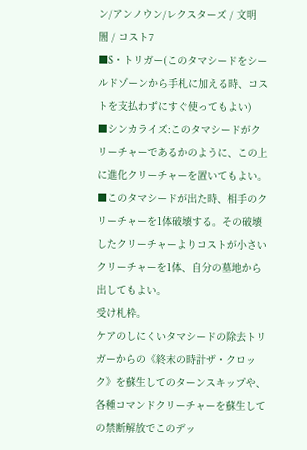ン/アンノウン/レクスターズ / 文明 闇 / コスト7
■S・トリガー(このタマシードをシールドゾーンから手札に加える時、コストを支払わずにすぐ使ってもよい)
■シンカライズ:このタマシードがクリーチャーであるかのように、この上に進化クリーチャーを置いてもよい。
■このタマシードが出た時、相手のクリーチャーを1体破壊する。その破壊したクリーチャーよりコストが小さいクリーチャーを1体、自分の墓地から出してもよい。
受け札枠。
ケアのしにくいタマシードの除去トリガーからの《終末の時計ザ・クロック》を蘇生してのターンスキップや、各種コマンドクリーチャーを蘇生しての禁断解放でこのデッ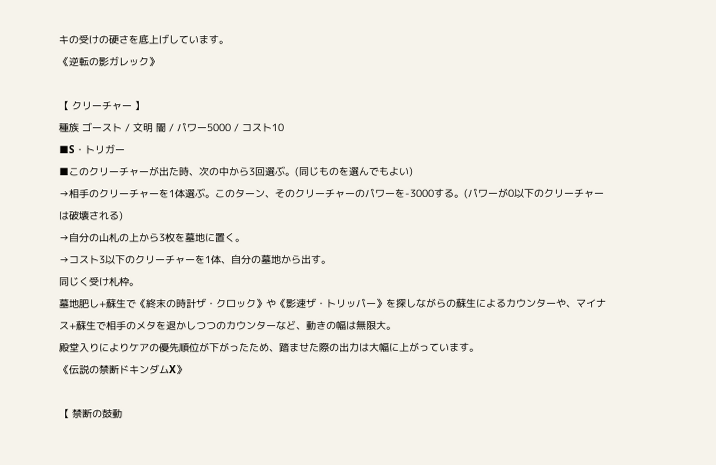キの受けの硬さを底上げしています。
《逆転の影ガレック》

【 クリーチャー 】
種族 ゴースト / 文明 闇 / パワー5000 / コスト10
■S・トリガー
■このクリーチャーが出た時、次の中から3回選ぶ。(同じものを選んでもよい)
→相手のクリーチャーを1体選ぶ。このターン、そのクリーチャーのパワーを-3000する。(パワーが0以下のクリーチャーは破壊される)
→自分の山札の上から3枚を墓地に置く。
→コスト3以下のクリーチャーを1体、自分の墓地から出す。
同じく受け札枠。
墓地肥し+蘇生で《終末の時計ザ・クロック》や《影速ザ・トリッパー》を探しながらの蘇生によるカウンターや、マイナス+蘇生で相手のメタを退かしつつのカウンターなど、動きの幅は無限大。
殿堂入りによりケアの優先順位が下がったため、踏ませた際の出力は大幅に上がっています。
《伝説の禁断ドキンダムX》

【 禁断の鼓動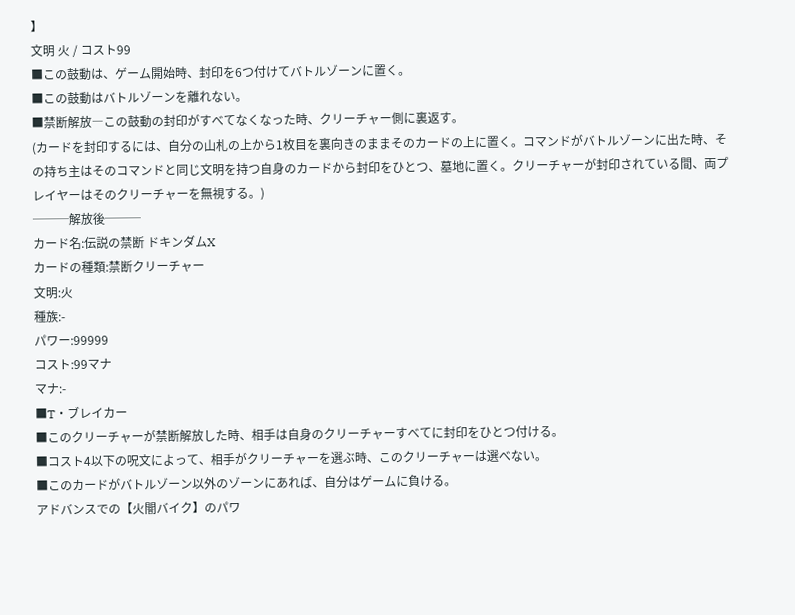】
文明 火 / コスト99
■この鼓動は、ゲーム開始時、封印を6つ付けてバトルゾーンに置く。
■この鼓動はバトルゾーンを離れない。
■禁断解放―この鼓動の封印がすべてなくなった時、クリーチャー側に裏返す。
(カードを封印するには、自分の山札の上から1枚目を裏向きのままそのカードの上に置く。コマンドがバトルゾーンに出た時、その持ち主はそのコマンドと同じ文明を持つ自身のカードから封印をひとつ、墓地に置く。クリーチャーが封印されている間、両プレイヤーはそのクリーチャーを無視する。)
───解放後───
カード名:伝説の禁断 ドキンダムX
カードの種類:禁断クリーチャー
文明:火
種族:-
パワー:99999
コスト:99マナ
マナ:-
■T・ブレイカー
■このクリーチャーが禁断解放した時、相手は自身のクリーチャーすべてに封印をひとつ付ける。
■コスト4以下の呪文によって、相手がクリーチャーを選ぶ時、このクリーチャーは選べない。
■このカードがバトルゾーン以外のゾーンにあれば、自分はゲームに負ける。
アドバンスでの【火闇バイク】のパワ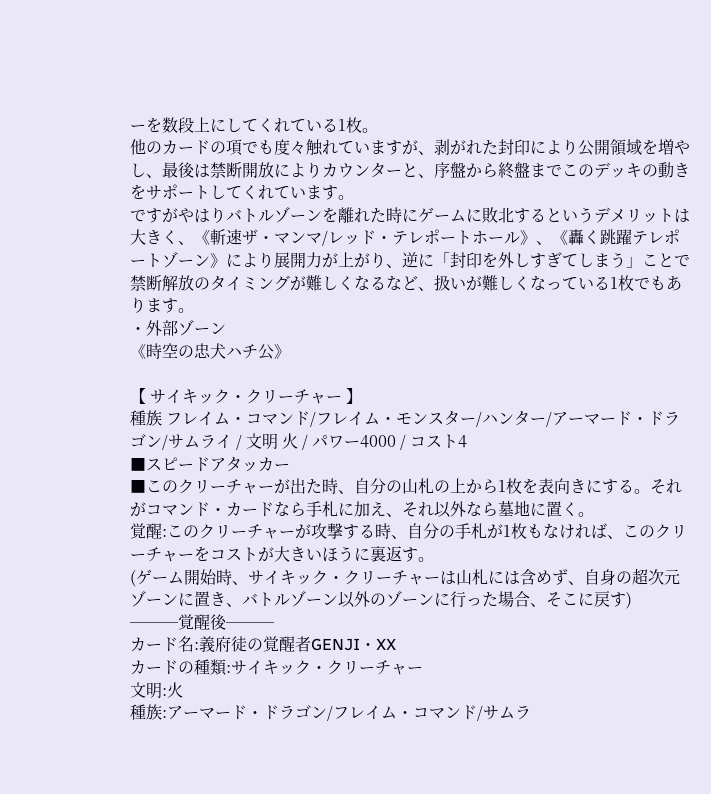ーを数段上にしてくれている1枚。
他のカードの項でも度々触れていますが、剥がれた封印により公開領域を増やし、最後は禁断開放によりカウンターと、序盤から終盤までこのデッキの動きをサポートしてくれています。
ですがやはりバトルゾーンを離れた時にゲームに敗北するというデメリットは大きく、《斬速ザ・マンマ/レッド・テレポートホール》、《轟く跳躍テレポートゾーン》により展開力が上がり、逆に「封印を外しすぎてしまう」ことで禁断解放のタイミングが難しくなるなど、扱いが難しくなっている1枚でもあります。
・外部ゾーン
《時空の忠犬ハチ公》

【 サイキック・クリーチャー 】
種族 フレイム・コマンド/フレイム・モンスター/ハンター/アーマード・ドラゴン/サムライ / 文明 火 / パワー4000 / コスト4
■スピードアタッカー
■このクリーチャーが出た時、自分の山札の上から1枚を表向きにする。それがコマンド・カードなら手札に加え、それ以外なら墓地に置く。
覚醒:このクリーチャーが攻撃する時、自分の手札が1枚もなければ、このクリーチャーをコストが大きいほうに裏返す。
(ゲーム開始時、サイキック・クリーチャーは山札には含めず、自身の超次元ゾーンに置き、バトルゾーン以外のゾーンに行った場合、そこに戻す)
───覚醒後───
カード名:義府徒の覚醒者GENJI・XX
カードの種類:サイキック・クリーチャー
文明:火
種族:アーマード・ドラゴン/フレイム・コマンド/サムラ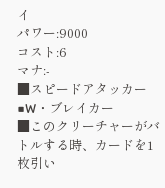イ
パワー:9000
コスト:6
マナ:-
■スピードアタッカー
■W・ブレイカー
■このクリーチャーがバトルする時、カードを1枚引い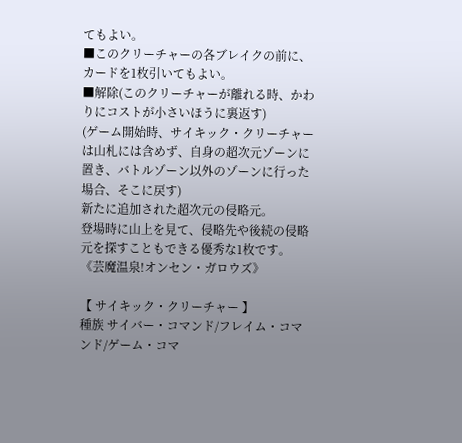てもよい。
■このクリーチャーの各ブレイクの前に、カードを1枚引いてもよい。
■解除(このクリーチャーが離れる時、かわりにコストが小さいほうに裏返す)
(ゲーム開始時、サイキック・クリーチャーは山札には含めず、自身の超次元ゾーンに置き、バトルゾーン以外のゾーンに行った場合、そこに戻す)
新たに追加された超次元の侵略元。
登場時に山上を見て、侵略先や後続の侵略元を探すこともできる優秀な1枚です。
《芸魔温泉!オンセン・ガロウズ》

【 サイキック・クリーチャー 】
種族 サイバー・コマンド/フレイム・コマンド/ゲーム・コマ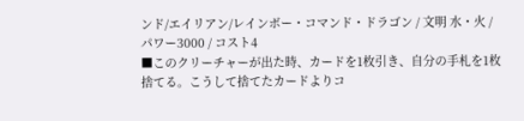ンド/エイリアン/レインボー・コマンド・ドラゴン / 文明 水・火 / パワー3000 / コスト4
■このクリーチャーが出た時、カードを1枚引き、自分の手札を1枚捨てる。こうして捨てたカードよりコ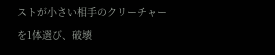ストが小さい相手のクリーチャーを1体選び、破壊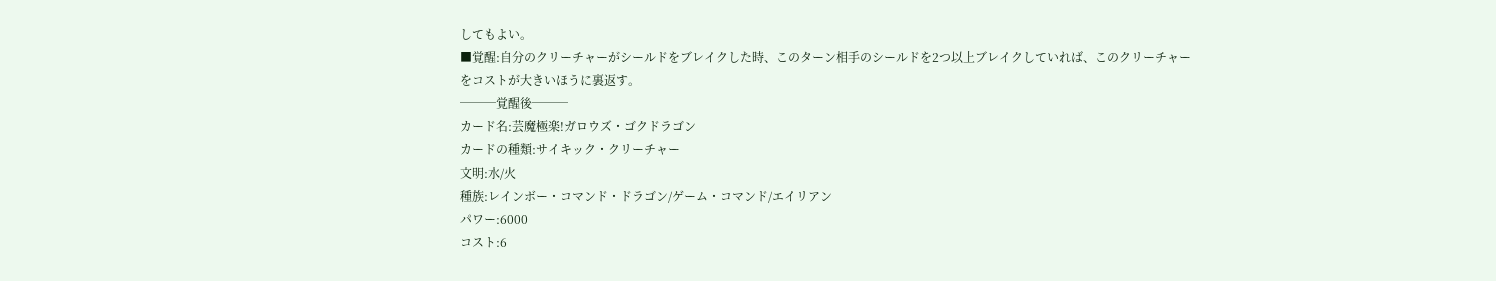してもよい。
■覚醒:自分のクリーチャーがシールドをブレイクした時、このターン相手のシールドを2つ以上ブレイクしていれば、このクリーチャーをコストが大きいほうに裏返す。
───覚醒後───
カード名:芸魔極楽!ガロウズ・ゴクドラゴン
カードの種類:サイキック・クリーチャー
文明:水/火
種族:レインボー・コマンド・ドラゴン/ゲーム・コマンド/エイリアン
パワー:6000
コスト:6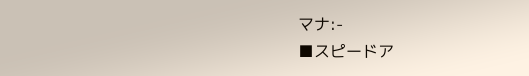マナ:-
■スピードア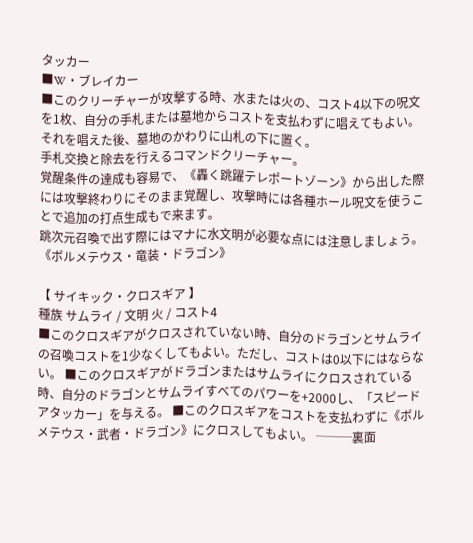タッカー
■W・ブレイカー
■このクリーチャーが攻撃する時、水または火の、コスト4以下の呪文を1枚、自分の手札または墓地からコストを支払わずに唱えてもよい。それを唱えた後、墓地のかわりに山札の下に置く。
手札交換と除去を行えるコマンドクリーチャー。
覚醒条件の達成も容易で、《轟く跳躍テレポートゾーン》から出した際には攻撃終わりにそのまま覚醒し、攻撃時には各種ホール呪文を使うことで追加の打点生成もで来ます。
跳次元召喚で出す際にはマナに水文明が必要な点には注意しましょう。
《ボルメテウス・竜装・ドラゴン》

【 サイキック・クロスギア 】
種族 サムライ / 文明 火 / コスト4
■このクロスギアがクロスされていない時、自分のドラゴンとサムライの召喚コストを1少なくしてもよい。ただし、コストは0以下にはならない。 ■このクロスギアがドラゴンまたはサムライにクロスされている時、自分のドラゴンとサムライすべてのパワーを+2000し、「スピードアタッカー」を与える。 ■このクロスギアをコストを支払わずに《ボルメテウス・武者・ドラゴン》にクロスしてもよい。 ───裏面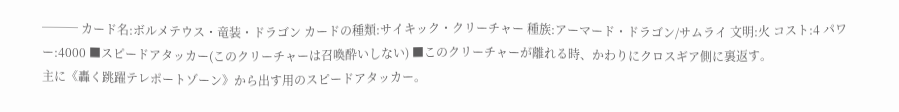─── カード名:ボルメテウス・竜装・ドラゴン カードの種類:サイキック・クリーチャー 種族:アーマード・ドラゴン/サムライ 文明:火 コスト:4 パワー:4000 ■スピードアタッカー(このクリーチャーは召喚酔いしない) ■このクリーチャーが離れる時、かわりにクロスギア側に裏返す。
主に《轟く跳躍テレポートゾーン》から出す用のスピードアタッカー。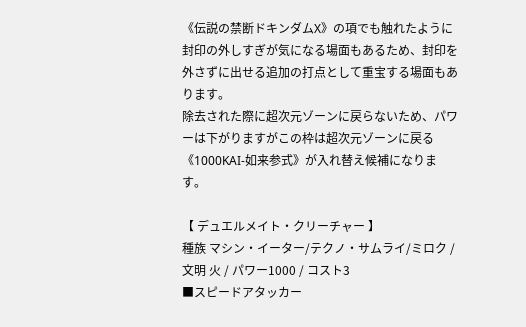《伝説の禁断ドキンダムX》の項でも触れたように封印の外しすぎが気になる場面もあるため、封印を外さずに出せる追加の打点として重宝する場面もあります。
除去された際に超次元ゾーンに戻らないため、パワーは下がりますがこの枠は超次元ゾーンに戻る《1000KAI-如来参式》が入れ替え候補になります。

【 デュエルメイト・クリーチャー 】
種族 マシン・イーター/テクノ・サムライ/ミロク / 文明 火 / パワー1000 / コスト3
■スピードアタッカー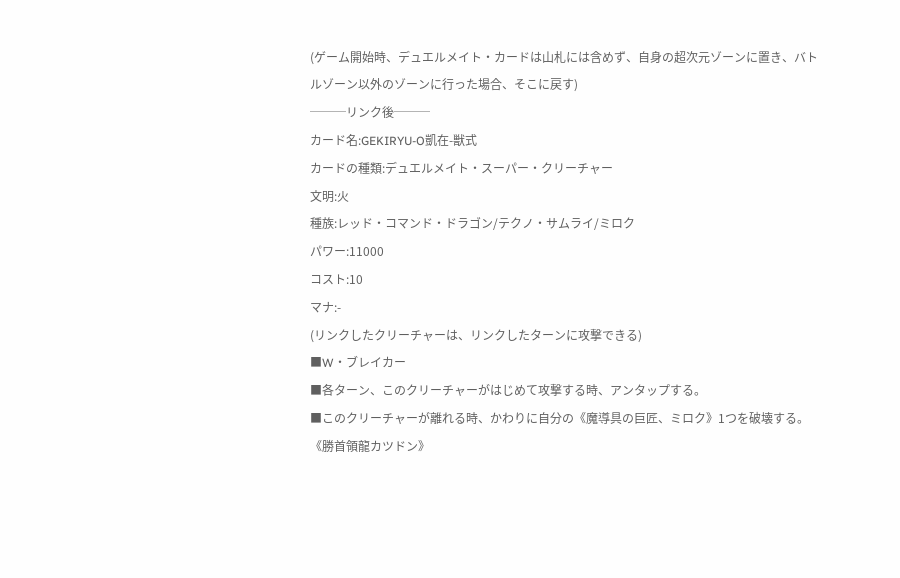(ゲーム開始時、デュエルメイト・カードは山札には含めず、自身の超次元ゾーンに置き、バトルゾーン以外のゾーンに行った場合、そこに戻す)
───リンク後───
カード名:GEKIRYU-O凱在-獣式
カードの種類:デュエルメイト・スーパー・クリーチャー
文明:火
種族:レッド・コマンド・ドラゴン/テクノ・サムライ/ミロク
パワー:11000
コスト:10
マナ:-
(リンクしたクリーチャーは、リンクしたターンに攻撃できる)
■W・ブレイカー
■各ターン、このクリーチャーがはじめて攻撃する時、アンタップする。
■このクリーチャーが離れる時、かわりに自分の《魔導具の巨匠、ミロク》1つを破壊する。
《勝首領龍カツドン》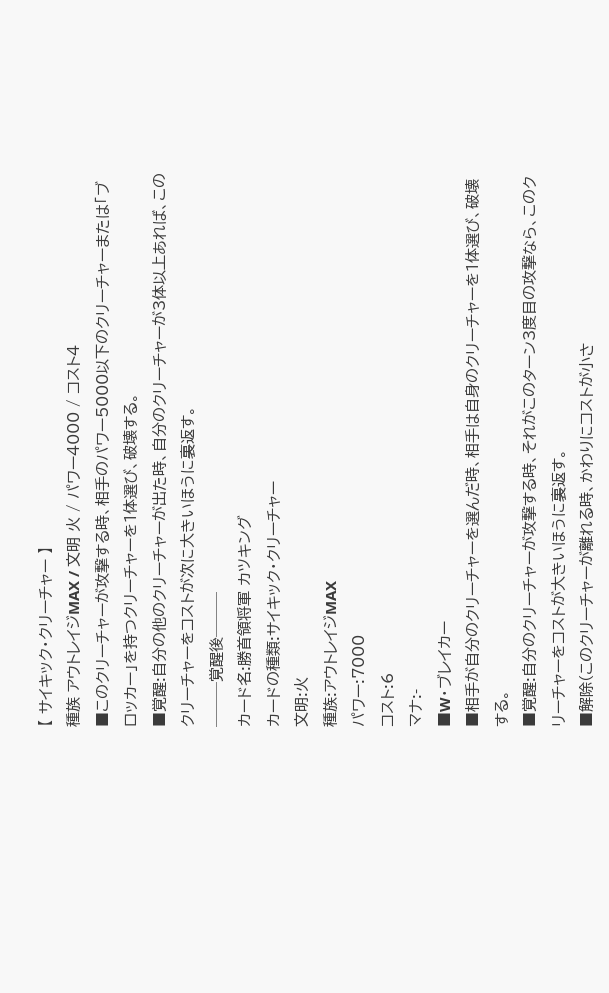【 サイキック・クリーチャー 】
種族 アウトレイジMAX / 文明 火 / パワー4000 / コスト4
■このクリーチャーが攻撃する時、相手のパワー5000以下のクリーチャーまたは「ブロッカー」を持つクリーチャーを1体選び、破壊する。
■覚醒:自分の他のクリーチャーが出た時、自分のクリーチャーが3体以上あれば、このクリーチャーをコストが次に大きいほうに裏返す。
───覚醒後───
カード名:勝首領将軍 カツキング
カードの種類:サイキック・クリーチャー
文明:火
種族:アウトレイジMAX
パワー:7000
コスト:6
マナ:-
■W・ブレイカー
■相手が自分のクリーチャーを選んだ時、相手は自身のクリーチャーを1体選び、破壊する。
■覚醒:自分のクリーチャーが攻撃する時、それがこのターン3度目の攻撃なら、このクリーチャーをコストが大きいほうに裏返す。
■解除(このクリーチャーが離れる時、かわりにコストが小さ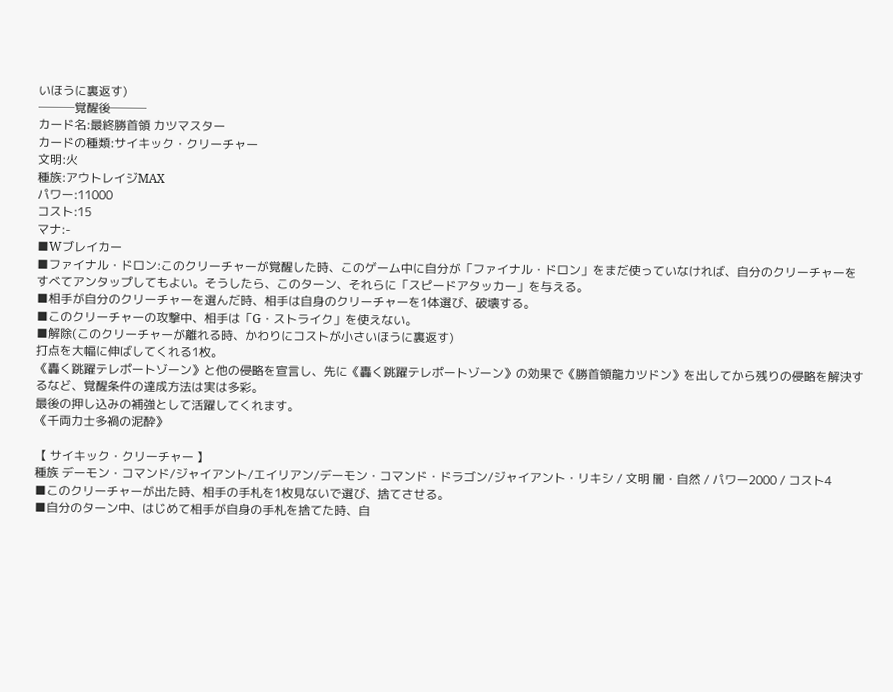いほうに裏返す)
───覚醒後───
カード名:最終勝首領 カツマスター
カードの種類:サイキック・クリーチャー
文明:火
種族:アウトレイジMAX
パワー:11000
コスト:15
マナ:-
■Wブレイカー
■ファイナル・ドロン:このクリーチャーが覚醒した時、このゲーム中に自分が「ファイナル・ドロン」をまだ使っていなければ、自分のクリーチャーをすべてアンタップしてもよい。そうしたら、このターン、それらに「スピードアタッカー」を与える。
■相手が自分のクリーチャーを選んだ時、相手は自身のクリーチャーを1体選び、破壊する。
■このクリーチャーの攻撃中、相手は「G・ストライク」を使えない。
■解除(このクリーチャーが離れる時、かわりにコストが小さいほうに裏返す)
打点を大幅に伸ばしてくれる1枚。
《轟く跳躍テレポートゾーン》と他の侵略を宣言し、先に《轟く跳躍テレポートゾーン》の効果で《勝首領龍カツドン》を出してから残りの侵略を解決するなど、覚醒条件の達成方法は実は多彩。
最後の押し込みの補強として活躍してくれます。
《千両力士多禍の泥酔》

【 サイキック・クリーチャー 】
種族 デーモン・コマンド/ジャイアント/エイリアン/デーモン・コマンド・ドラゴン/ジャイアント・リキシ / 文明 闇・自然 / パワー2000 / コスト4
■このクリーチャーが出た時、相手の手札を1枚見ないで選び、捨てさせる。
■自分のターン中、はじめて相手が自身の手札を捨てた時、自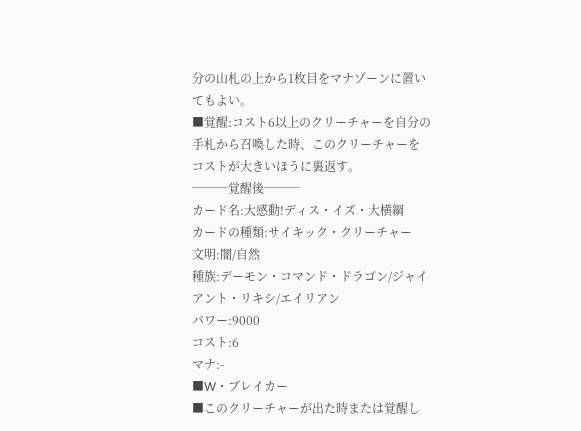分の山札の上から1枚目をマナゾーンに置いてもよい。
■覚醒:コスト6以上のクリーチャーを自分の手札から召喚した時、このクリーチャーをコストが大きいほうに裏返す。
───覚醒後───
カード名:大感動!ディス・イズ・大横綱
カードの種類:サイキック・クリーチャー
文明:闇/自然
種族:デーモン・コマンド・ドラゴン/ジャイアント・リキシ/エイリアン
パワー:9000
コスト:6
マナ:-
■W・ブレイカー
■このクリーチャーが出た時または覚醒し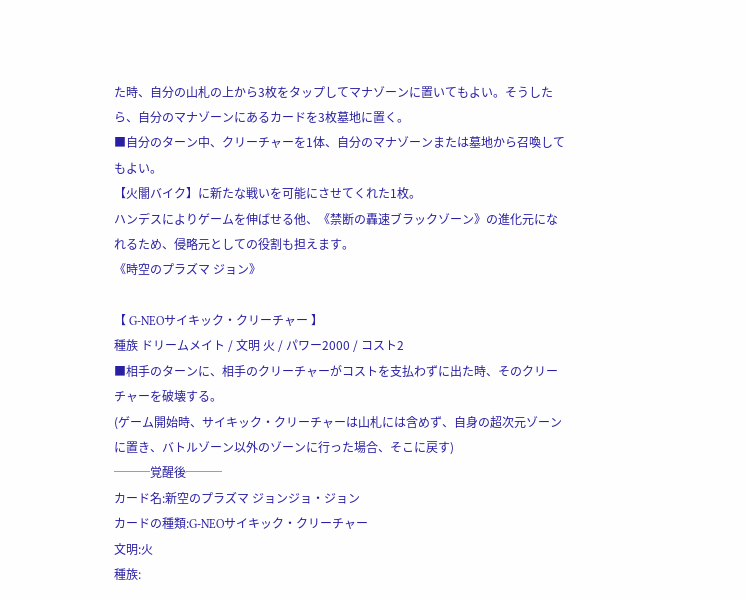た時、自分の山札の上から3枚をタップしてマナゾーンに置いてもよい。そうしたら、自分のマナゾーンにあるカードを3枚墓地に置く。
■自分のターン中、クリーチャーを1体、自分のマナゾーンまたは墓地から召喚してもよい。
【火闇バイク】に新たな戦いを可能にさせてくれた1枚。
ハンデスによりゲームを伸ばせる他、《禁断の轟速ブラックゾーン》の進化元になれるため、侵略元としての役割も担えます。
《時空のプラズマ ジョン》

【 G-NEOサイキック・クリーチャー 】
種族 ドリームメイト / 文明 火 / パワー2000 / コスト2
■相手のターンに、相手のクリーチャーがコストを支払わずに出た時、そのクリーチャーを破壊する。
(ゲーム開始時、サイキック・クリーチャーは山札には含めず、自身の超次元ゾーンに置き、バトルゾーン以外のゾーンに行った場合、そこに戻す)
───覚醒後───
カード名:新空のプラズマ ジョンジョ・ジョン
カードの種類:G-NEOサイキック・クリーチャー
文明:火
種族: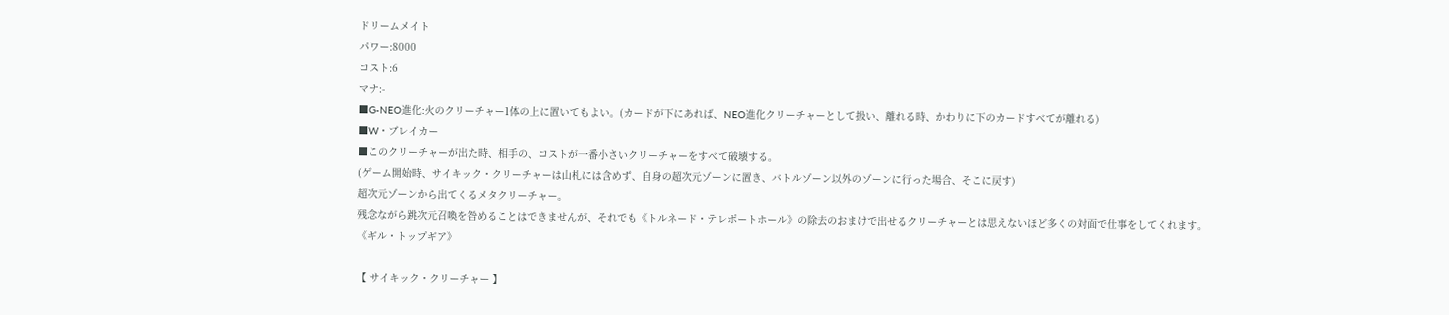ドリームメイト
パワー:8000
コスト:6
マナ:-
■G-NEO進化:火のクリーチャー1体の上に置いてもよい。(カードが下にあれば、NEO進化クリーチャーとして扱い、離れる時、かわりに下のカードすべてが離れる)
■W・ブレイカー
■このクリーチャーが出た時、相手の、コストが一番小さいクリーチャーをすべて破壊する。
(ゲーム開始時、サイキック・クリーチャーは山札には含めず、自身の超次元ゾーンに置き、バトルゾーン以外のゾーンに行った場合、そこに戻す)
超次元ゾーンから出てくるメタクリーチャー。
残念ながら跳次元召喚を咎めることはできませんが、それでも《トルネード・テレポートホール》の除去のおまけで出せるクリーチャーとは思えないほど多くの対面で仕事をしてくれます。
《ギル・トップギア》

【 サイキック・クリーチャー 】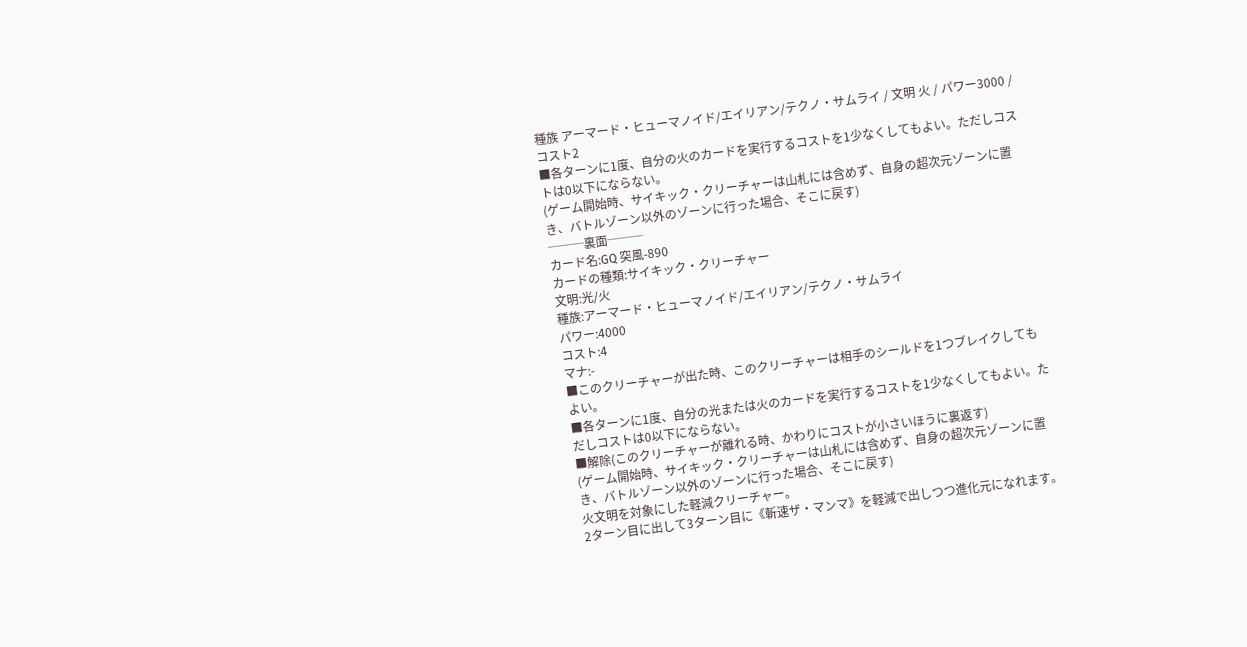種族 アーマード・ヒューマノイド/エイリアン/テクノ・サムライ / 文明 火 / パワー3000 / コスト2
■各ターンに1度、自分の火のカードを実行するコストを1少なくしてもよい。ただしコストは0以下にならない。
(ゲーム開始時、サイキック・クリーチャーは山札には含めず、自身の超次元ゾーンに置き、バトルゾーン以外のゾーンに行った場合、そこに戻す)
───裏面───
カード名:GQ 突風-890
カードの種類:サイキック・クリーチャー
文明:光/火
種族:アーマード・ヒューマノイド/エイリアン/テクノ・サムライ
パワー:4000
コスト:4
マナ:-
■このクリーチャーが出た時、このクリーチャーは相手のシールドを1つブレイクしてもよい。
■各ターンに1度、自分の光または火のカードを実行するコストを1少なくしてもよい。ただしコストは0以下にならない。
■解除(このクリーチャーが離れる時、かわりにコストが小さいほうに裏返す)
(ゲーム開始時、サイキック・クリーチャーは山札には含めず、自身の超次元ゾーンに置き、バトルゾーン以外のゾーンに行った場合、そこに戻す)
火文明を対象にした軽減クリーチャー。
2ターン目に出して3ターン目に《斬速ザ・マンマ》を軽減で出しつつ進化元になれます。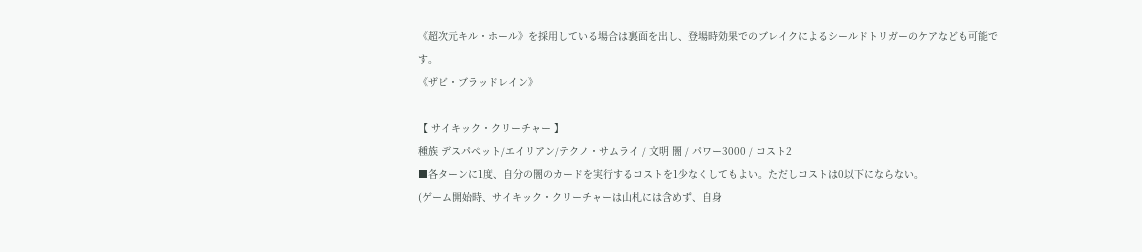《超次元キル・ホール》を採用している場合は裏面を出し、登場時効果でのブレイクによるシールドトリガーのケアなども可能です。
《ザビ・ブラッドレイン》

【 サイキック・クリーチャー 】
種族 デスパペット/エイリアン/テクノ・サムライ / 文明 闇 / パワー3000 / コスト2
■各ターンに1度、自分の闇のカードを実行するコストを1少なくしてもよい。ただしコストは0以下にならない。
(ゲーム開始時、サイキック・クリーチャーは山札には含めず、自身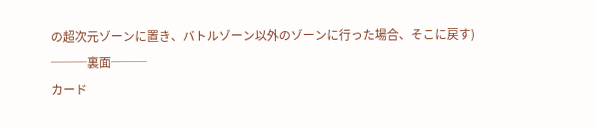の超次元ゾーンに置き、バトルゾーン以外のゾーンに行った場合、そこに戻す)
───裏面───
カード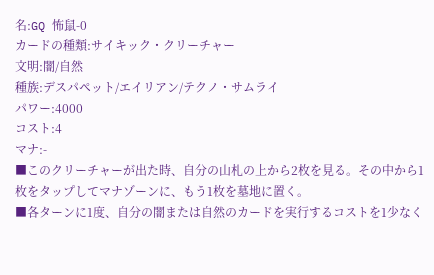名:GQ 怖鼠-0
カードの種類:サイキック・クリーチャー
文明:闇/自然
種族:デスパペット/エイリアン/テクノ・サムライ
パワー:4000
コスト:4
マナ:-
■このクリーチャーが出た時、自分の山札の上から2枚を見る。その中から1枚をタップしてマナゾーンに、もう1枚を墓地に置く。
■各ターンに1度、自分の闇または自然のカードを実行するコストを1少なく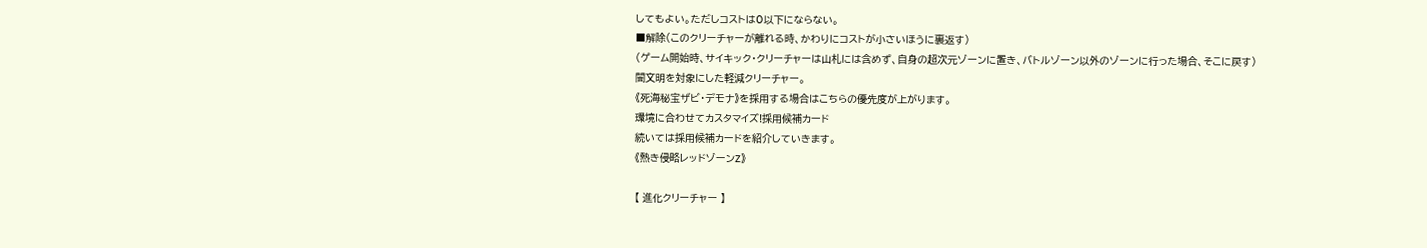してもよい。ただしコストは0以下にならない。
■解除(このクリーチャーが離れる時、かわりにコストが小さいほうに裏返す)
(ゲーム開始時、サイキック・クリーチャーは山札には含めず、自身の超次元ゾーンに置き、バトルゾーン以外のゾーンに行った場合、そこに戻す)
闇文明を対象にした軽減クリーチャー。
《死海秘宝ザビ・デモナ》を採用する場合はこちらの優先度が上がります。
環境に合わせてカスタマイズ!採用候補カード
続いては採用候補カードを紹介していきます。
《熱き侵略レッドゾーンZ》

【 進化クリーチャー 】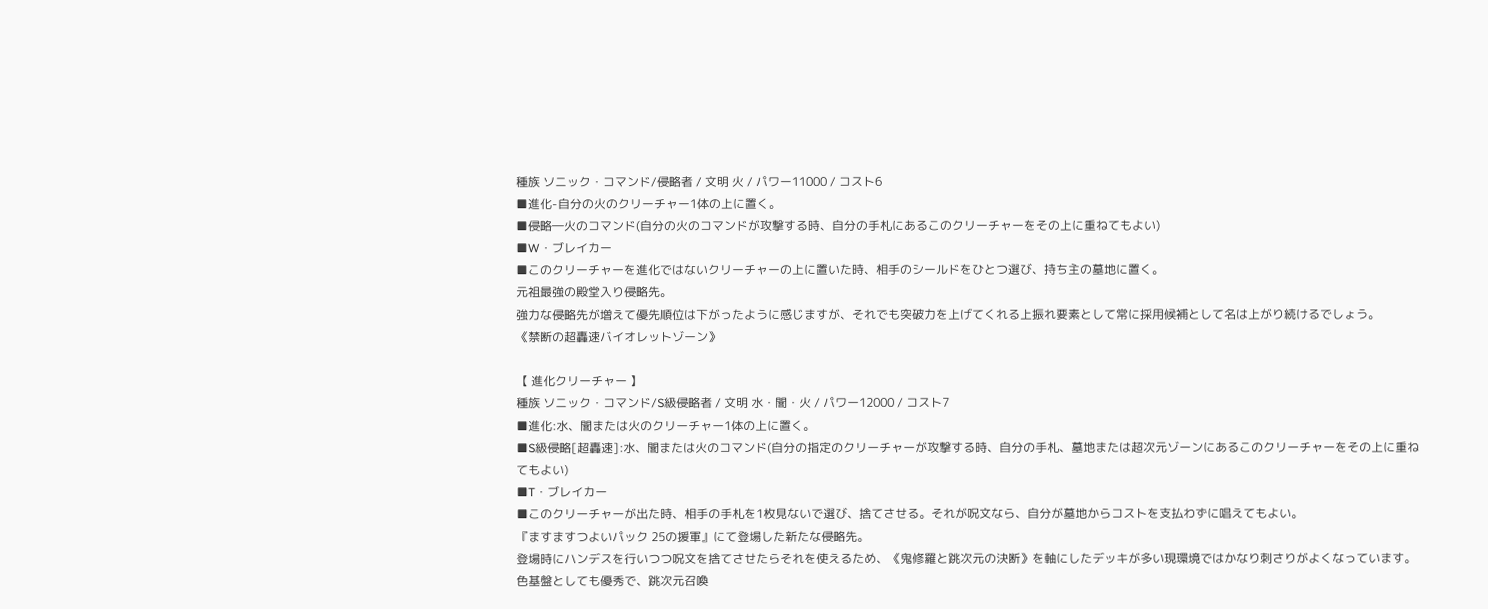種族 ソニック・コマンド/侵略者 / 文明 火 / パワー11000 / コスト6
■進化-自分の火のクリーチャー1体の上に置く。
■侵略―火のコマンド(自分の火のコマンドが攻撃する時、自分の手札にあるこのクリーチャーをその上に重ねてもよい)
■W・ブレイカー
■このクリーチャーを進化ではないクリーチャーの上に置いた時、相手のシールドをひとつ選び、持ち主の墓地に置く。
元祖最強の殿堂入り侵略先。
強力な侵略先が増えて優先順位は下がったように感じますが、それでも突破力を上げてくれる上振れ要素として常に採用候補として名は上がり続けるでしょう。
《禁断の超轟速バイオレットゾーン》

【 進化クリーチャー 】
種族 ソニック・コマンド/S級侵略者 / 文明 水・闇・火 / パワー12000 / コスト7
■進化:水、闇または火のクリーチャー1体の上に置く。
■S級侵略[超轟速]:水、闇または火のコマンド(自分の指定のクリーチャーが攻撃する時、自分の手札、墓地または超次元ゾーンにあるこのクリーチャーをその上に重ねてもよい)
■T・ブレイカー
■このクリーチャーが出た時、相手の手札を1枚見ないで選び、捨てさせる。それが呪文なら、自分が墓地からコストを支払わずに唱えてもよい。
『ますますつよいパック 25の援軍』にて登場した新たな侵略先。
登場時にハンデスを行いつつ呪文を捨てさせたらそれを使えるため、《鬼修羅と跳次元の決断》を軸にしたデッキが多い現環境ではかなり刺さりがよくなっています。
色基盤としても優秀で、跳次元召喚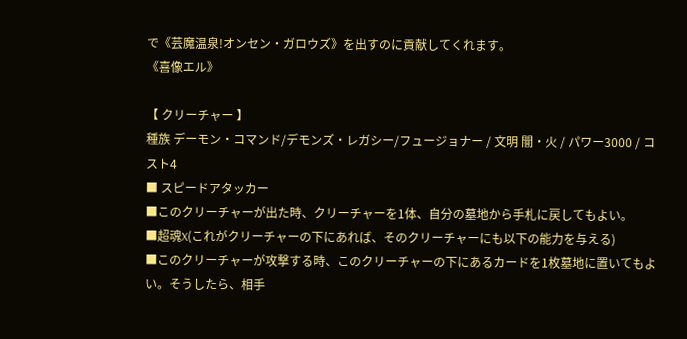で《芸魔温泉!オンセン・ガロウズ》を出すのに貢献してくれます。
《喜像エル》

【 クリーチャー 】
種族 デーモン・コマンド/デモンズ・レガシー/フュージョナー / 文明 闇・火 / パワー3000 / コスト4
■ スピードアタッカー
■このクリーチャーが出た時、クリーチャーを1体、自分の墓地から手札に戻してもよい。
■超魂X(これがクリーチャーの下にあれば、そのクリーチャーにも以下の能力を与える)
■このクリーチャーが攻撃する時、このクリーチャーの下にあるカードを1枚墓地に置いてもよい。そうしたら、相手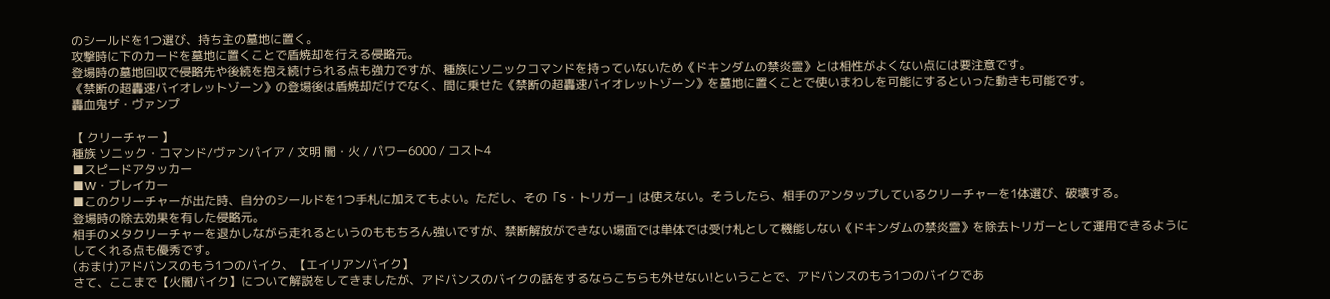のシールドを1つ選び、持ち主の墓地に置く。
攻撃時に下のカードを墓地に置くことで盾焼却を行える侵略元。
登場時の墓地回収で侵略先や後続を抱え続けられる点も強力ですが、種族にソニックコマンドを持っていないため《ドキンダムの禁炎霊》とは相性がよくない点には要注意です。
《禁断の超轟速バイオレットゾーン》の登場後は盾焼却だけでなく、間に乗せた《禁断の超轟速バイオレットゾーン》を墓地に置くことで使いまわしを可能にするといった動きも可能です。
轟血鬼ザ・ヴァンプ

【 クリーチャー 】
種族 ソニック・コマンド/ヴァンパイア / 文明 闇・火 / パワー6000 / コスト4
■スピードアタッカー
■W・ブレイカー
■このクリーチャーが出た時、自分のシールドを1つ手札に加えてもよい。ただし、その「S・トリガー」は使えない。そうしたら、相手のアンタップしているクリーチャーを1体選び、破壊する。
登場時の除去効果を有した侵略元。
相手のメタクリーチャーを退かしながら走れるというのももちろん強いですが、禁断解放ができない場面では単体では受け札として機能しない《ドキンダムの禁炎霊》を除去トリガーとして運用できるようにしてくれる点も優秀です。
(おまけ)アドバンスのもう1つのバイク、【エイリアンバイク】
さて、ここまで【火闇バイク】について解説をしてきましたが、アドバンスのバイクの話をするならこちらも外せない!ということで、アドバンスのもう1つのバイクであ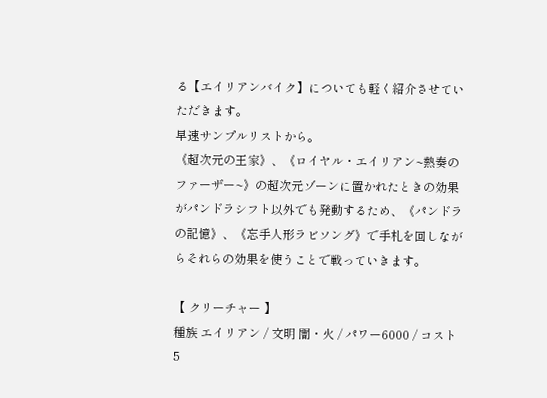る【エイリアンバイク】についても軽く紹介させていただきます。
早速サンプルリストから。
《超次元の王家》、《ロイヤル・エイリアン~熱奏のファーザー~》の超次元ゾーンに置かれたときの効果がパンドラシフト以外でも発動するため、《パンドラの記憶》、《忘手人形ラビソング》で手札を回しながらそれらの効果を使うことで戦っていきます。

【 クリーチャー 】
種族 エイリアン / 文明 闇・火 / パワー6000 / コスト5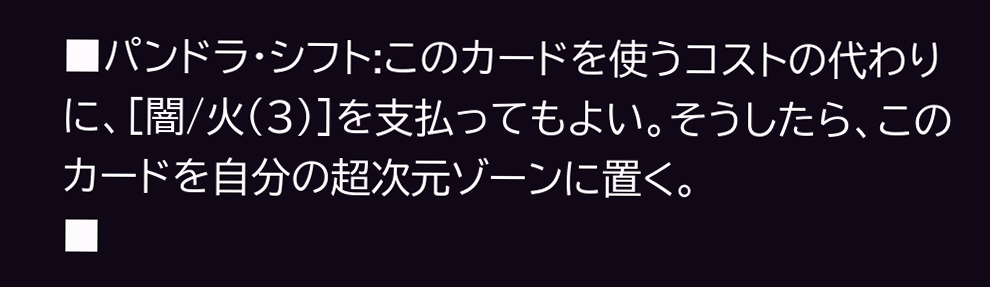■パンドラ・シフト:このカードを使うコストの代わりに、[闇/火(3)]を支払ってもよい。そうしたら、このカードを自分の超次元ゾーンに置く。
■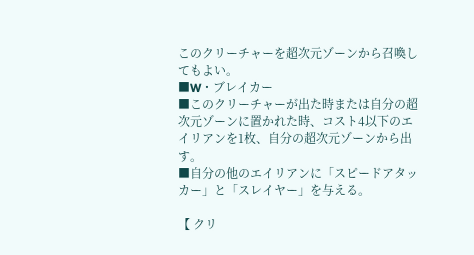このクリーチャーを超次元ゾーンから召喚してもよい。
■W・ブレイカー
■このクリーチャーが出た時または自分の超次元ゾーンに置かれた時、コスト4以下のエイリアンを1枚、自分の超次元ゾーンから出す。
■自分の他のエイリアンに「スピードアタッカー」と「スレイヤー」を与える。

【 クリ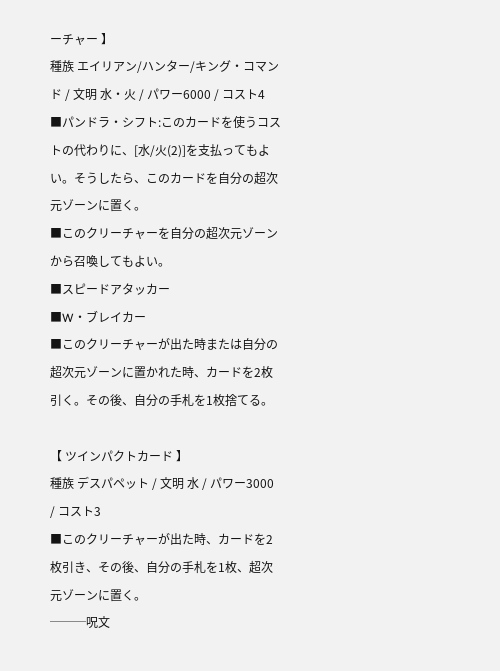ーチャー 】
種族 エイリアン/ハンター/キング・コマンド / 文明 水・火 / パワー6000 / コスト4
■パンドラ・シフト:このカードを使うコストの代わりに、[水/火(2)]を支払ってもよい。そうしたら、このカードを自分の超次元ゾーンに置く。
■このクリーチャーを自分の超次元ゾーンから召喚してもよい。
■スピードアタッカー
■W・ブレイカー
■このクリーチャーが出た時または自分の超次元ゾーンに置かれた時、カードを2枚引く。その後、自分の手札を1枚捨てる。

【 ツインパクトカード 】
種族 デスパペット / 文明 水 / パワー3000 / コスト3
■このクリーチャーが出た時、カードを2枚引き、その後、自分の手札を1枚、超次元ゾーンに置く。
───呪文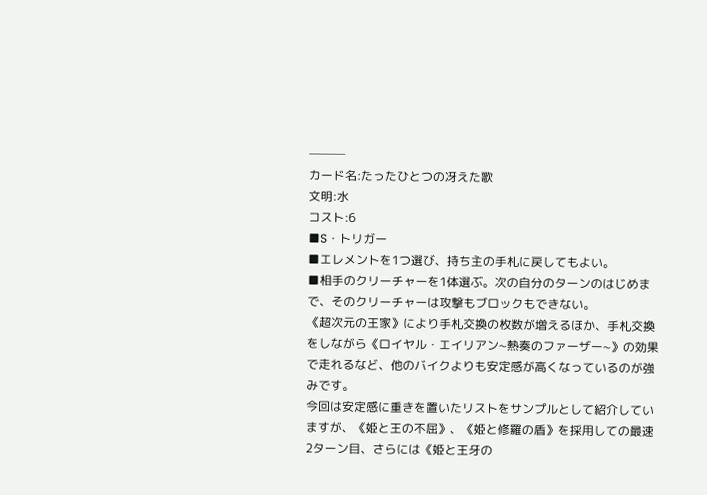───
カード名:たったひとつの冴えた歌
文明:水
コスト:6
■S・トリガー
■エレメントを1つ選び、持ち主の手札に戻してもよい。
■相手のクリーチャーを1体選ぶ。次の自分のターンのはじめまで、そのクリーチャーは攻撃もブロックもできない。
《超次元の王家》により手札交換の枚数が増えるほか、手札交換をしながら《ロイヤル・エイリアン~熱奏のファーザー~》の効果で走れるなど、他のバイクよりも安定感が高くなっているのが強みです。
今回は安定感に重きを置いたリストをサンプルとして紹介していますが、《姫と王の不屈》、《姫と修羅の盾》を採用しての最速2ターン目、さらには《姫と王牙の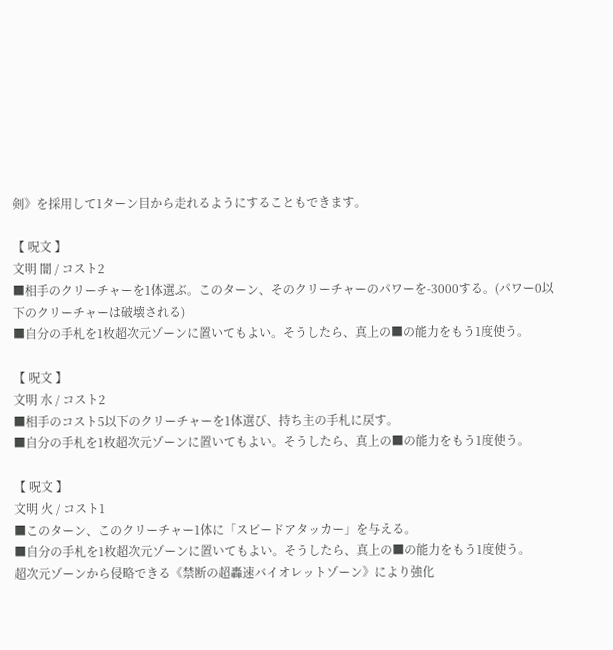剣》を採用して1ターン目から走れるようにすることもできます。

【 呪文 】
文明 闇 / コスト2
■相手のクリーチャーを1体選ぶ。このターン、そのクリーチャーのパワーを-3000する。(パワー0以下のクリーチャーは破壊される)
■自分の手札を1枚超次元ゾーンに置いてもよい。そうしたら、真上の■の能力をもう1度使う。

【 呪文 】
文明 水 / コスト2
■相手のコスト5以下のクリーチャーを1体選び、持ち主の手札に戻す。
■自分の手札を1枚超次元ゾーンに置いてもよい。そうしたら、真上の■の能力をもう1度使う。

【 呪文 】
文明 火 / コスト1
■このターン、このクリーチャー1体に「スピードアタッカー」を与える。
■自分の手札を1枚超次元ゾーンに置いてもよい。そうしたら、真上の■の能力をもう1度使う。
超次元ゾーンから侵略できる《禁断の超轟速バイオレットゾーン》により強化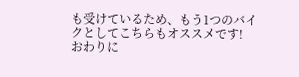も受けているため、もう1つのバイクとしてこちらもオススメです!
おわりに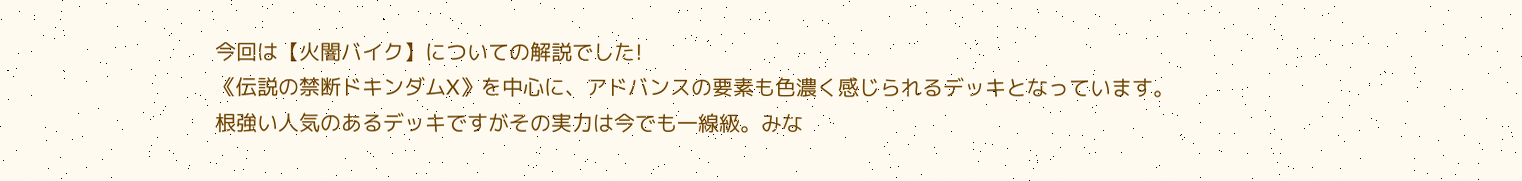今回は【火闇バイク】についての解説でした!
《伝説の禁断ドキンダムX》を中心に、アドバンスの要素も色濃く感じられるデッキとなっています。
根強い人気のあるデッキですがその実力は今でも一線級。みな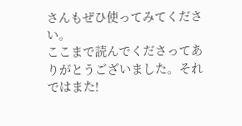さんもぜひ使ってみてください。
ここまで読んでくださってありがとうございました。それではまた!